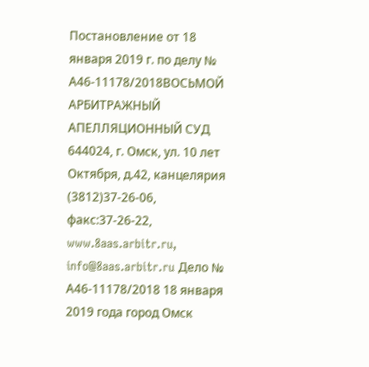Постановление от 18 января 2019 г. по делу № А46-11178/2018ВОСЬМОЙ АРБИТРАЖНЫЙ АПЕЛЛЯЦИОННЫЙ СУД 644024, г. Омск, ул. 10 лет Октября, д.42, канцелярия (3812)37-26-06, факс:37-26-22, www.8aas.arbitr.ru, info@8aas.arbitr.ru Дело № А46-11178/2018 18 января 2019 года город Омск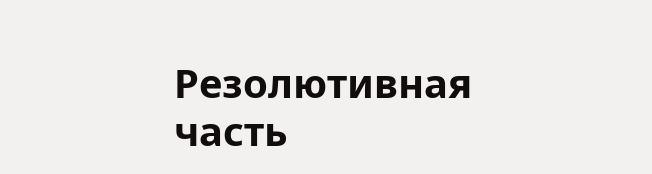Резолютивная часть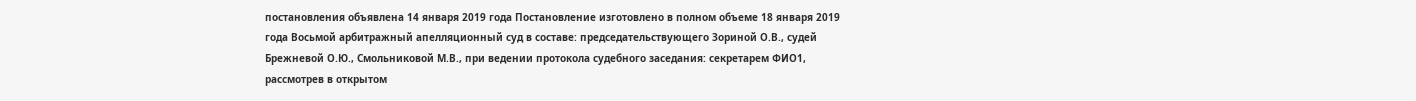постановления объявлена 14 января 2019 года Постановление изготовлено в полном объеме 18 января 2019 года Восьмой арбитражный апелляционный суд в составе: председательствующего Зориной О.В., судей Брежневой О.Ю., Смольниковой М.В., при ведении протокола судебного заседания: секретарем ФИО1, рассмотрев в открытом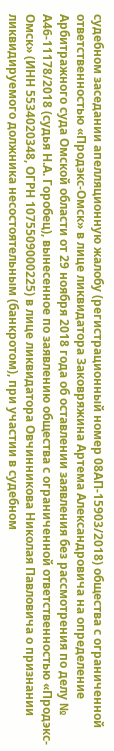судебном заседании апелляционную жалобу (регистрационный номер 08АП-15903/2018) общества с ограниченной ответственностью «Продэкс-Омск» в лице ликвидатора Заковряжина Артема Александровича на определение Арбитражного суда Омской области от 29 ноября 2018 года об оставлении заявления без рассмотрения по делу № А46-11178/2018 (судья Н.А. Горобец), вынесенное по заявлению общества с ограниченной ответственностью «Продэкс-Омск» (ИНН 5534020348, ОГРН 1075509000225) в лице ликвидатора Овчинникова Николая Павловича о признании ликвидируемого должника несостоятельным (банкротом), при участии в судебном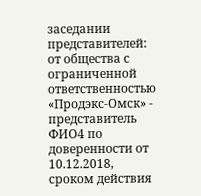заседании представителей: от общества с ограниченной ответственностью «Продэкс-Омск» - представитель ФИО4 по доверенности от 10.12.2018, сроком действия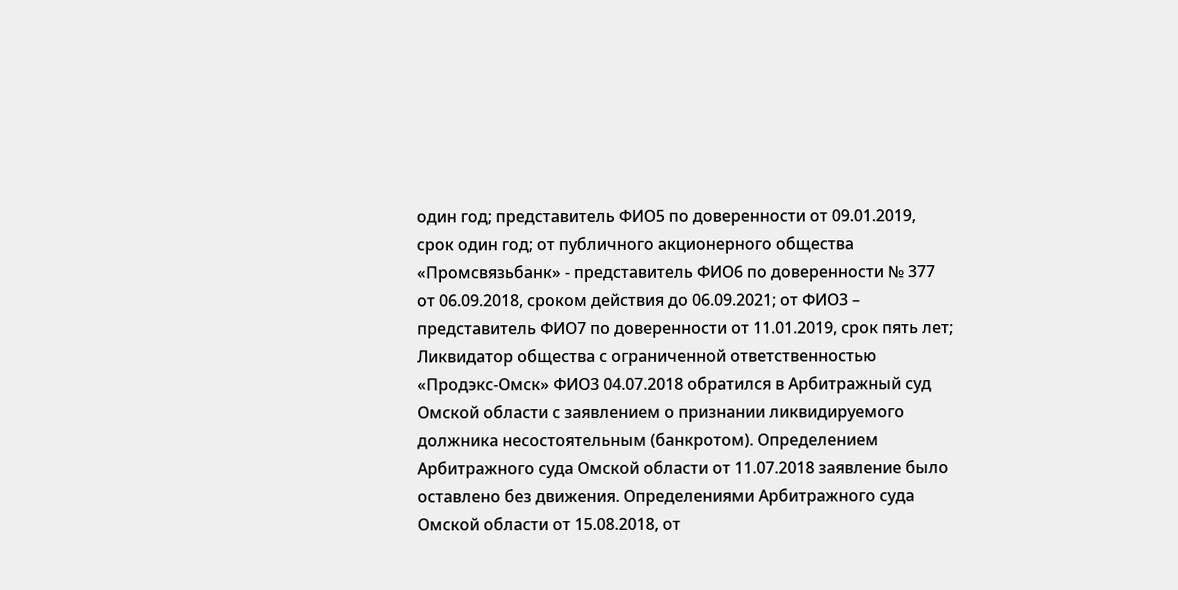один год; представитель ФИО5 по доверенности от 09.01.2019, срок один год; от публичного акционерного общества «Промсвязьбанк» - представитель ФИО6 по доверенности № 377 от 06.09.2018, сроком действия до 06.09.2021; от ФИО3 – представитель ФИО7 по доверенности от 11.01.2019, срок пять лет; Ликвидатор общества с ограниченной ответственностью «Продэкс-Омск» ФИО3 04.07.2018 обратился в Арбитражный суд Омской области с заявлением о признании ликвидируемого должника несостоятельным (банкротом). Определением Арбитражного суда Омской области от 11.07.2018 заявление было оставлено без движения. Определениями Арбитражного суда Омской области от 15.08.2018, от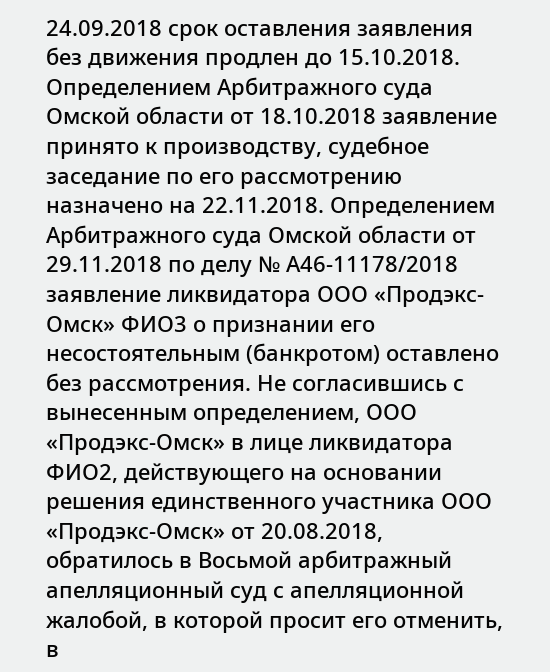24.09.2018 срок оставления заявления без движения продлен до 15.10.2018. Определением Арбитражного суда Омской области от 18.10.2018 заявление принято к производству, судебное заседание по его рассмотрению назначено на 22.11.2018. Определением Арбитражного суда Омской области от 29.11.2018 по делу № А46-11178/2018 заявление ликвидатора ООО «Продэкс-Омск» ФИО3 о признании его несостоятельным (банкротом) оставлено без рассмотрения. Не согласившись с вынесенным определением, ООО «Продэкс-Омск» в лице ликвидатора ФИО2, действующего на основании решения единственного участника ООО «Продэкс-Омск» от 20.08.2018, обратилось в Восьмой арбитражный апелляционный суд с апелляционной жалобой, в которой просит его отменить, в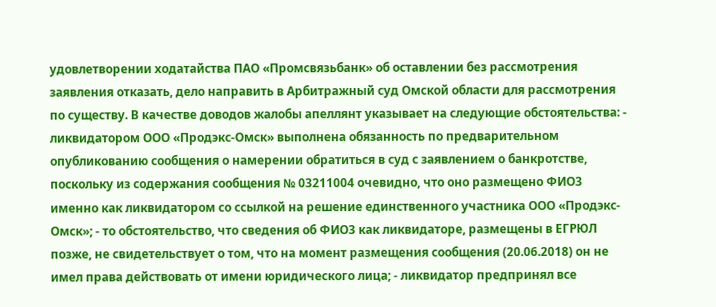удовлетворении ходатайства ПАО «Промсвязьбанк» об оставлении без рассмотрения заявления отказать, дело направить в Арбитражный суд Омской области для рассмотрения по существу. В качестве доводов жалобы апеллянт указывает на следующие обстоятельства: - ликвидатором ООО «Продэкс-Омск» выполнена обязанность по предварительном опубликованию сообщения о намерении обратиться в суд с заявлением о банкротстве, поскольку из содержания сообщения № 03211004 очевидно, что оно размещено ФИО3 именно как ликвидатором со ссылкой на решение единственного участника ООО «Продэкс-Омск»; - то обстоятельство, что сведения об ФИО3 как ликвидаторе, размещены в ЕГРЮЛ позже, не свидетельствует о том, что на момент размещения сообщения (20.06.2018) он не имел права действовать от имени юридического лица; - ликвидатор предпринял все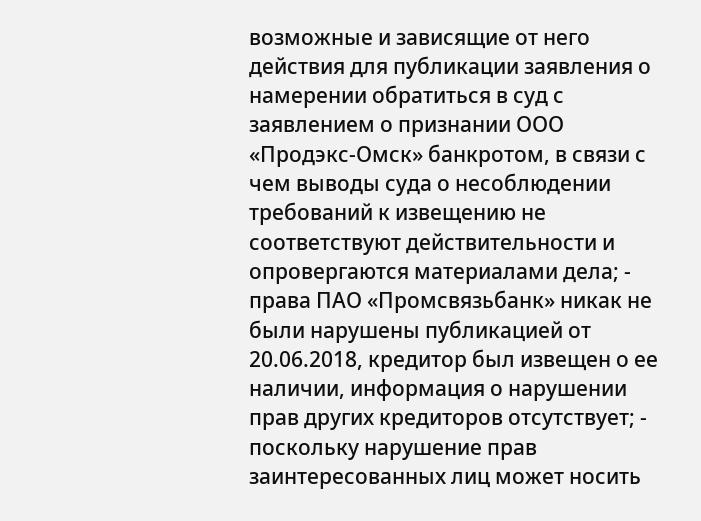возможные и зависящие от него действия для публикации заявления о намерении обратиться в суд с заявлением о признании ООО «Продэкс-Омск» банкротом, в связи с чем выводы суда о несоблюдении требований к извещению не соответствуют действительности и опровергаются материалами дела; - права ПАО «Промсвязьбанк» никак не были нарушены публикацией от 20.06.2018, кредитор был извещен о ее наличии, информация о нарушении прав других кредиторов отсутствует; - поскольку нарушение прав заинтересованных лиц может носить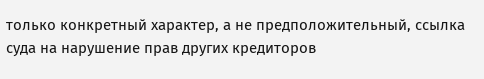только конкретный характер, а не предположительный, ссылка суда на нарушение прав других кредиторов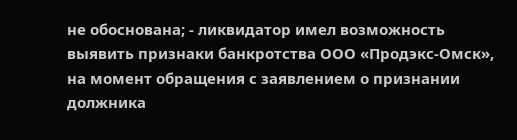не обоснована; - ликвидатор имел возможность выявить признаки банкротства ООО «Продэкс-Омск», на момент обращения с заявлением о признании должника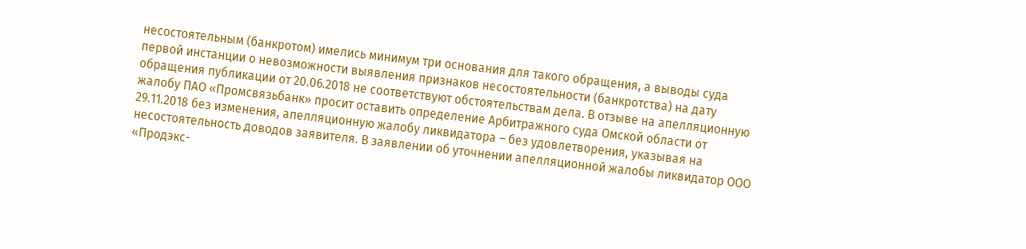несостоятельным (банкротом) имелись минимум три основания для такого обращения, а выводы суда первой инстанции о невозможности выявления признаков несостоятельности (банкротства) на дату обращения публикации от 20.06.2018 не соответствуют обстоятельствам дела. В отзыве на апелляционную жалобу ПАО «Промсвязьбанк» просит оставить определение Арбитражного суда Омской области от 29.11.2018 без изменения, апелляционную жалобу ликвидатора – без удовлетворения, указывая на несостоятельность доводов заявителя. В заявлении об уточнении апелляционной жалобы ликвидатор ООО «Продэкс-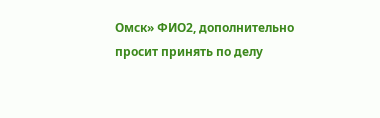Омск» ФИО2, дополнительно просит принять по делу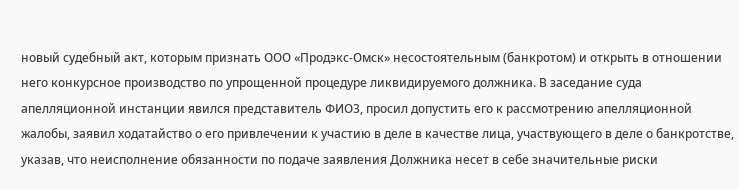новый судебный акт, которым признать ООО «Продэкс-Омск» несостоятельным (банкротом) и открыть в отношении него конкурсное производство по упрощенной процедуре ликвидируемого должника. В заседание суда апелляционной инстанции явился представитель ФИО3, просил допустить его к рассмотрению апелляционной жалобы, заявил ходатайство о его привлечении к участию в деле в качестве лица, участвующего в деле о банкротстве, указав, что неисполнение обязанности по подаче заявления Должника несет в себе значительные риски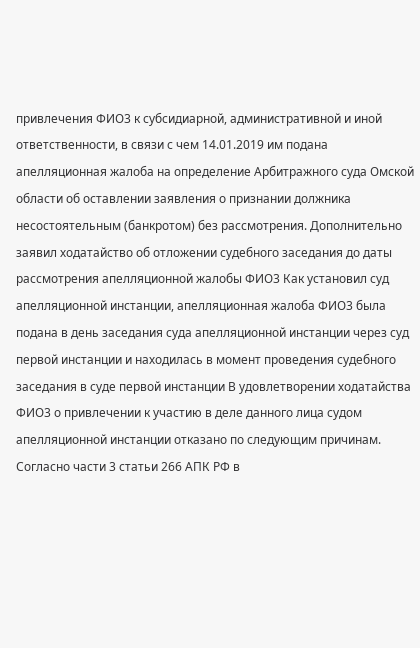привлечения ФИО3 к субсидиарной, административной и иной ответственности, в связи с чем 14.01.2019 им подана апелляционная жалоба на определение Арбитражного суда Омской области об оставлении заявления о признании должника несостоятельным (банкротом) без рассмотрения. Дополнительно заявил ходатайство об отложении судебного заседания до даты рассмотрения апелляционной жалобы ФИО3 Как установил суд апелляционной инстанции, апелляционная жалоба ФИО3 была подана в день заседания суда апелляционной инстанции через суд первой инстанции и находилась в момент проведения судебного заседания в суде первой инстанции В удовлетворении ходатайства ФИО3 о привлечении к участию в деле данного лица судом апелляционной инстанции отказано по следующим причинам. Согласно части 3 статьи 266 АПК РФ в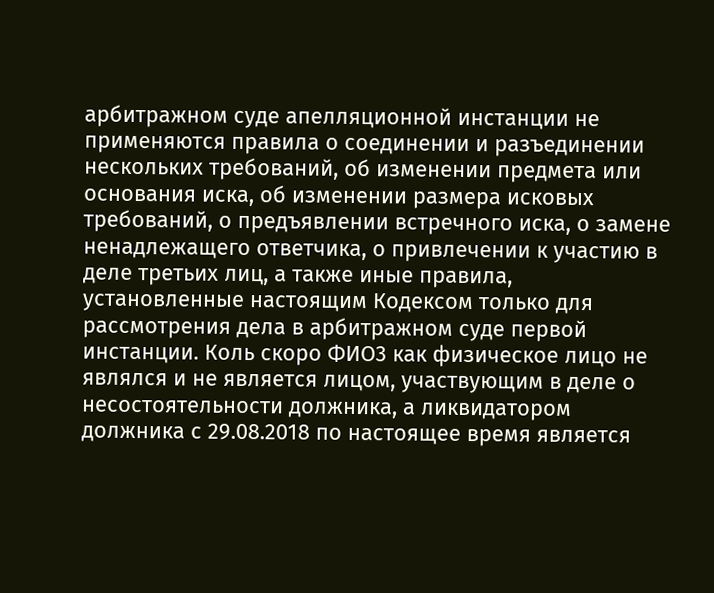арбитражном суде апелляционной инстанции не применяются правила о соединении и разъединении нескольких требований, об изменении предмета или основания иска, об изменении размера исковых требований, о предъявлении встречного иска, о замене ненадлежащего ответчика, о привлечении к участию в деле третьих лиц, а также иные правила, установленные настоящим Кодексом только для рассмотрения дела в арбитражном суде первой инстанции. Коль скоро ФИО3 как физическое лицо не являлся и не является лицом, участвующим в деле о несостоятельности должника, а ликвидатором должника с 29.08.2018 по настоящее время является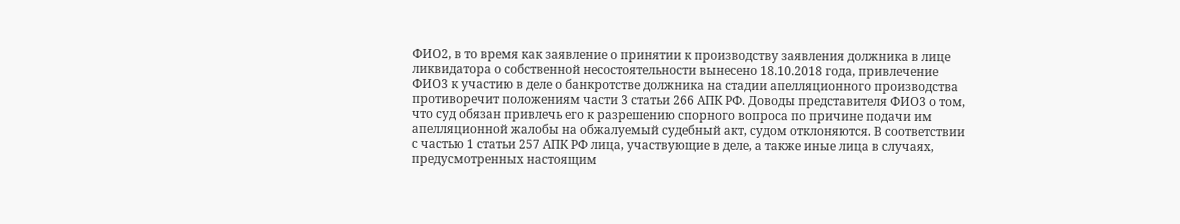ФИО2, в то время как заявление о принятии к производству заявления должника в лице ликвидатора о собственной несостоятельности вынесено 18.10.2018 года, привлечение ФИО3 к участию в деле о банкротстве должника на стадии апелляционного производства противоречит положениям части 3 статьи 266 АПК РФ. Доводы представителя ФИО3 о том, что суд обязан привлечь его к разрешению спорного вопроса по причине подачи им апелляционной жалобы на обжалуемый судебный акт, судом отклоняются. В соответствии с частью 1 статьи 257 АПК РФ лица, участвующие в деле, а также иные лица в случаях, предусмотренных настоящим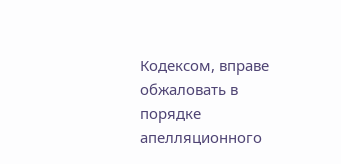Кодексом, вправе обжаловать в порядке апелляционного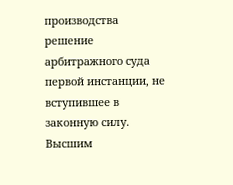производства решение арбитражного суда первой инстанции, не вступившее в законную силу. Высшим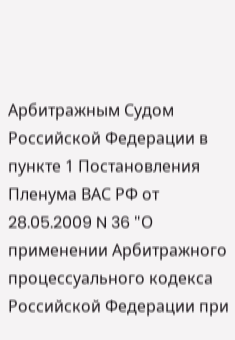Арбитражным Судом Российской Федерации в пункте 1 Постановления Пленума ВАС РФ от 28.05.2009 N 36 "О применении Арбитражного процессуального кодекса Российской Федерации при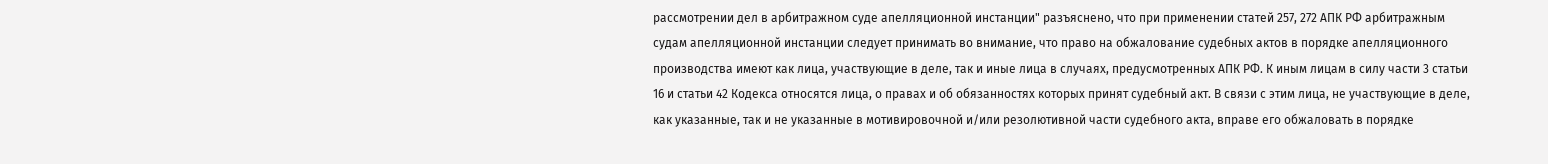рассмотрении дел в арбитражном суде апелляционной инстанции" разъяснено, что при применении статей 257, 272 АПК РФ арбитражным судам апелляционной инстанции следует принимать во внимание, что право на обжалование судебных актов в порядке апелляционного производства имеют как лица, участвующие в деле, так и иные лица в случаях, предусмотренных АПК РФ. К иным лицам в силу части 3 статьи 16 и статьи 42 Кодекса относятся лица, о правах и об обязанностях которых принят судебный акт. В связи с этим лица, не участвующие в деле, как указанные, так и не указанные в мотивировочной и/или резолютивной части судебного акта, вправе его обжаловать в порядке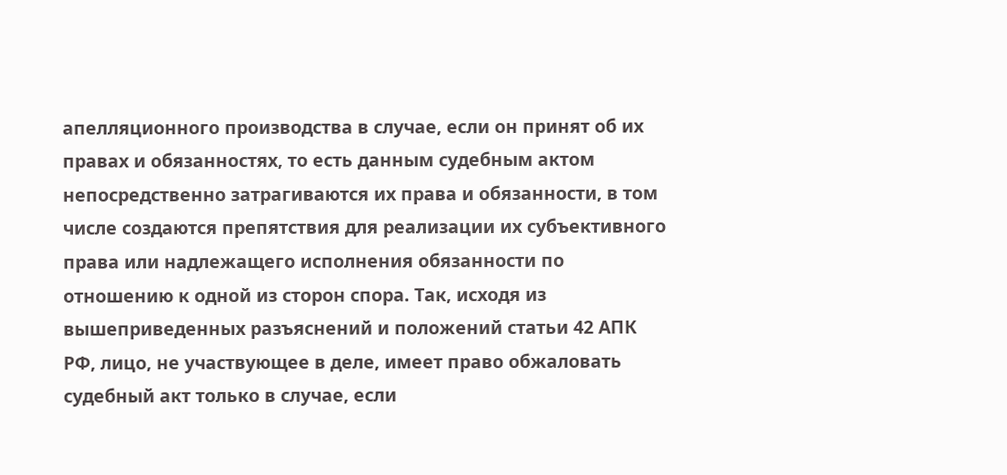апелляционного производства в случае, если он принят об их правах и обязанностях, то есть данным судебным актом непосредственно затрагиваются их права и обязанности, в том числе создаются препятствия для реализации их субъективного права или надлежащего исполнения обязанности по отношению к одной из сторон спора. Так, исходя из вышеприведенных разъяснений и положений статьи 42 АПК РФ, лицо, не участвующее в деле, имеет право обжаловать судебный акт только в случае, если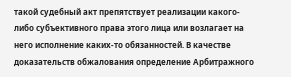такой судебный акт препятствует реализации какого-либо субъективного права этого лица или возлагает на него исполнение каких-то обязанностей. В качестве доказательств обжалования определение Арбитражного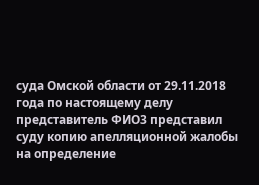суда Омской области от 29.11.2018 года по настоящему делу представитель ФИО3 представил суду копию апелляционной жалобы на определение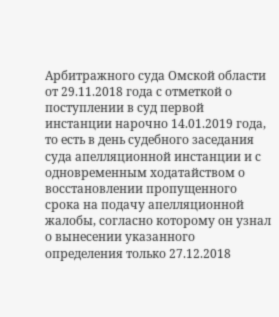Арбитражного суда Омской области от 29.11.2018 года с отметкой о поступлении в суд первой инстанции нарочно 14.01.2019 года, то есть в день судебного заседания суда апелляционной инстанции и с одновременным ходатайством о восстановлении пропущенного срока на подачу апелляционной жалобы, согласно которому он узнал о вынесении указанного определения только 27.12.2018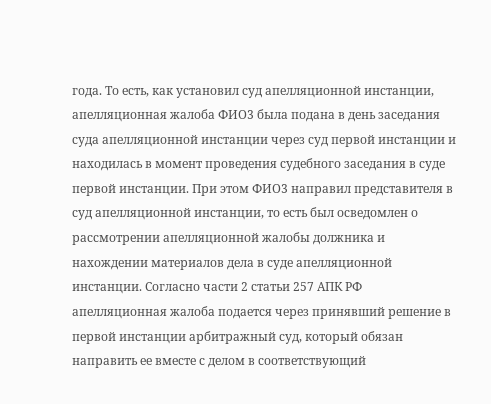года. То есть, как установил суд апелляционной инстанции, апелляционная жалоба ФИО3 была подана в день заседания суда апелляционной инстанции через суд первой инстанции и находилась в момент проведения судебного заседания в суде первой инстанции. При этом ФИО3 направил представителя в суд апелляционной инстанции, то есть был осведомлен о рассмотрении апелляционной жалобы должника и нахождении материалов дела в суде апелляционной инстанции. Согласно части 2 статьи 257 АПК РФ апелляционная жалоба подается через принявший решение в первой инстанции арбитражный суд, который обязан направить ее вместе с делом в соответствующий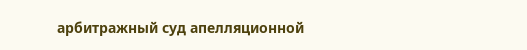арбитражный суд апелляционной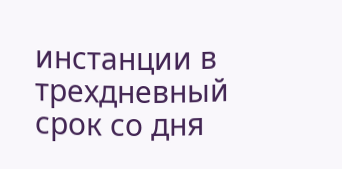инстанции в трехдневный срок со дня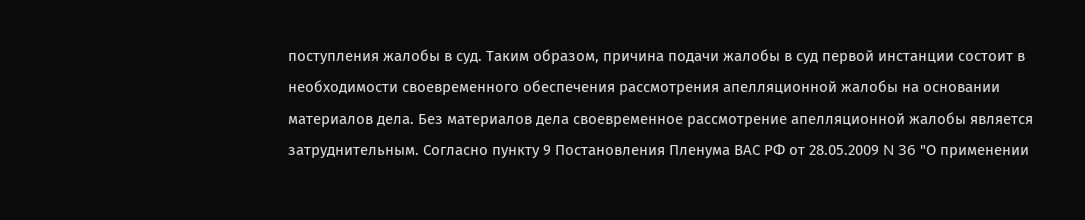поступления жалобы в суд. Таким образом, причина подачи жалобы в суд первой инстанции состоит в необходимости своевременного обеспечения рассмотрения апелляционной жалобы на основании материалов дела. Без материалов дела своевременное рассмотрение апелляционной жалобы является затруднительным. Согласно пункту 9 Постановления Пленума ВАС РФ от 28.05.2009 N 36 "О применении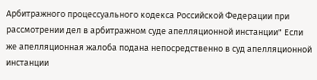Арбитражного процессуального кодекса Российской Федерации при рассмотрении дел в арбитражном суде апелляционной инстанции" Если же апелляционная жалоба подана непосредственно в суд апелляционной инстанции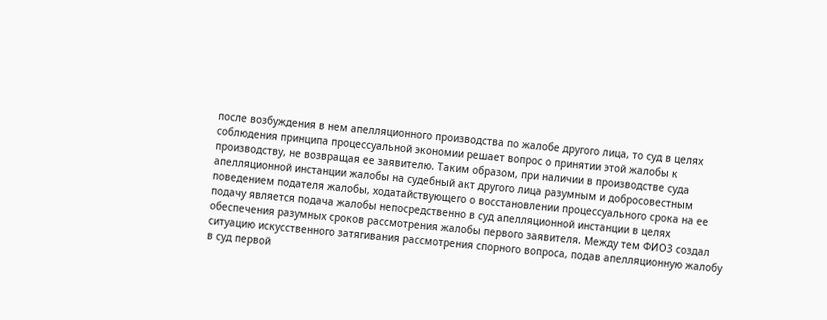после возбуждения в нем апелляционного производства по жалобе другого лица, то суд в целях соблюдения принципа процессуальной экономии решает вопрос о принятии этой жалобы к производству, не возвращая ее заявителю. Таким образом, при наличии в производстве суда апелляционной инстанции жалобы на судебный акт другого лица разумным и добросовестным поведением подателя жалобы, ходатайствующего о восстановлении процессуального срока на ее подачу является подача жалобы непосредственно в суд апелляционной инстанции в целях обеспечения разумных сроков рассмотрения жалобы первого заявителя. Между тем ФИО3 создал ситуацию искусственного затягивания рассмотрения спорного вопроса, подав апелляционную жалобу в суд первой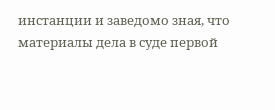инстанции и заведомо зная, что материалы дела в суде первой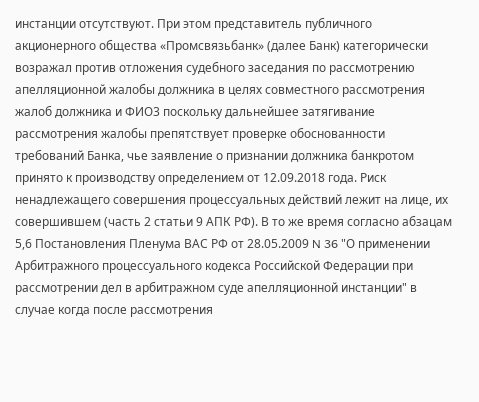инстанции отсутствуют. При этом представитель публичного акционерного общества «Промсвязьбанк» (далее Банк) категорически возражал против отложения судебного заседания по рассмотрению апелляционной жалобы должника в целях совместного рассмотрения жалоб должника и ФИО3 поскольку дальнейшее затягивание рассмотрения жалобы препятствует проверке обоснованности требований Банка, чье заявление о признании должника банкротом принято к производству определением от 12.09.2018 года. Риск ненадлежащего совершения процессуальных действий лежит на лице, их совершившем (часть 2 статьи 9 АПК РФ). В то же время согласно абзацам 5,6 Постановления Пленума ВАС РФ от 28.05.2009 N 36 "О применении Арбитражного процессуального кодекса Российской Федерации при рассмотрении дел в арбитражном суде апелляционной инстанции" в случае когда после рассмотрения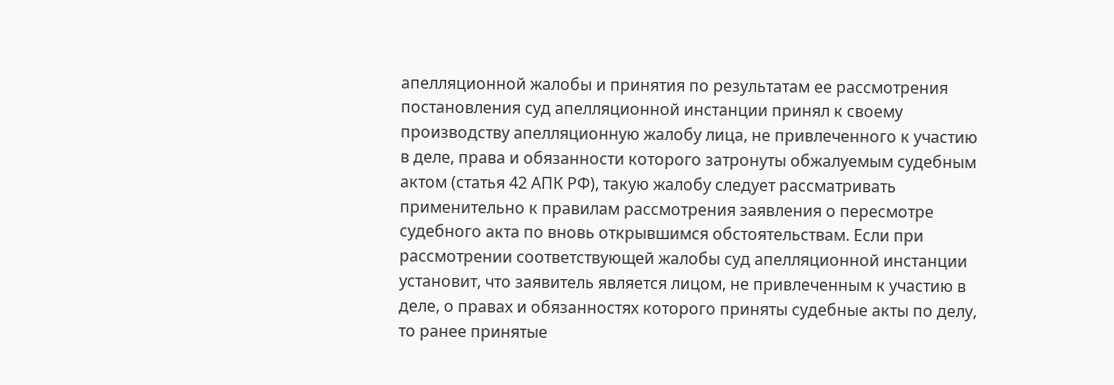апелляционной жалобы и принятия по результатам ее рассмотрения постановления суд апелляционной инстанции принял к своему производству апелляционную жалобу лица, не привлеченного к участию в деле, права и обязанности которого затронуты обжалуемым судебным актом (статья 42 АПК РФ), такую жалобу следует рассматривать применительно к правилам рассмотрения заявления о пересмотре судебного акта по вновь открывшимся обстоятельствам. Если при рассмотрении соответствующей жалобы суд апелляционной инстанции установит, что заявитель является лицом, не привлеченным к участию в деле, о правах и обязанностях которого приняты судебные акты по делу, то ранее принятые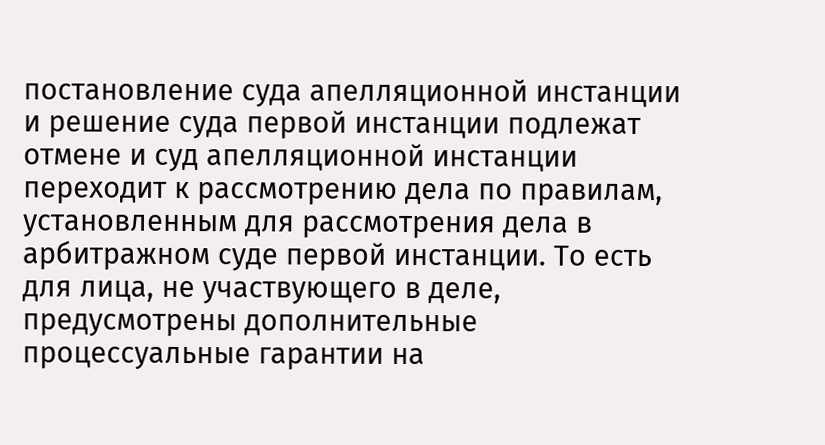постановление суда апелляционной инстанции и решение суда первой инстанции подлежат отмене и суд апелляционной инстанции переходит к рассмотрению дела по правилам, установленным для рассмотрения дела в арбитражном суде первой инстанции. То есть для лица, не участвующего в деле, предусмотрены дополнительные процессуальные гарантии на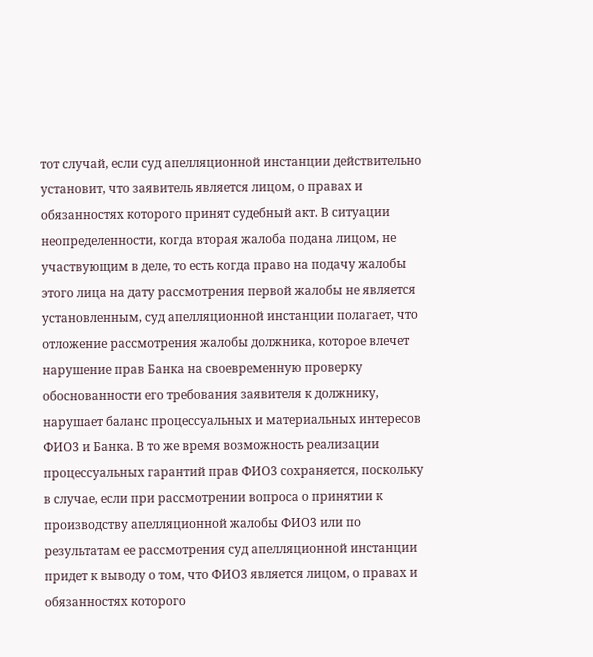тот случай, если суд апелляционной инстанции действительно установит, что заявитель является лицом, о правах и обязанностях которого принят судебный акт. В ситуации неопределенности, когда вторая жалоба подана лицом, не участвующим в деле, то есть когда право на подачу жалобы этого лица на дату рассмотрения первой жалобы не является установленным, суд апелляционной инстанции полагает, что отложение рассмотрения жалобы должника, которое влечет нарушение прав Банка на своевременную проверку обоснованности его требования заявителя к должнику, нарушает баланс процессуальных и материальных интересов ФИО3 и Банка. В то же время возможность реализации процессуальных гарантий прав ФИО3 сохраняется, поскольку в случае, если при рассмотрении вопроса о принятии к производству апелляционной жалобы ФИО3 или по результатам ее рассмотрения суд апелляционной инстанции придет к выводу о том, что ФИО3 является лицом, о правах и обязанностях которого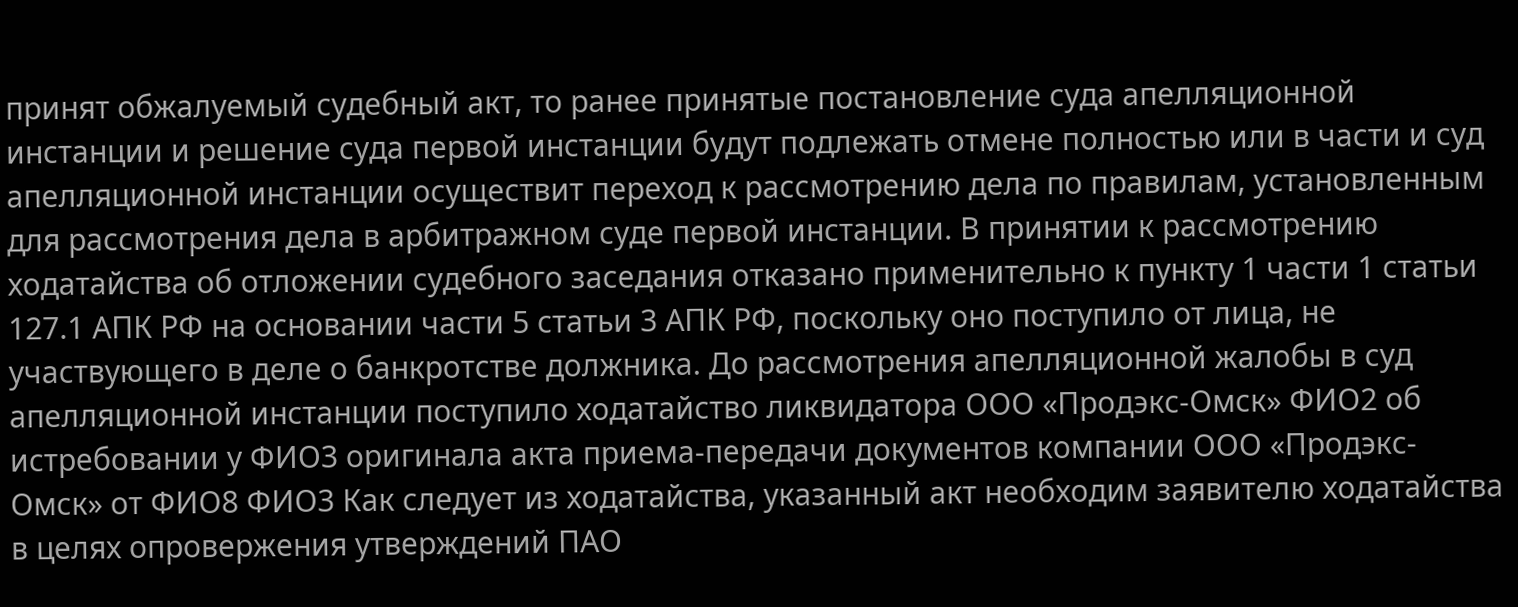принят обжалуемый судебный акт, то ранее принятые постановление суда апелляционной инстанции и решение суда первой инстанции будут подлежать отмене полностью или в части и суд апелляционной инстанции осуществит переход к рассмотрению дела по правилам, установленным для рассмотрения дела в арбитражном суде первой инстанции. В принятии к рассмотрению ходатайства об отложении судебного заседания отказано применительно к пункту 1 части 1 статьи 127.1 АПК РФ на основании части 5 статьи 3 АПК РФ, поскольку оно поступило от лица, не участвующего в деле о банкротстве должника. До рассмотрения апелляционной жалобы в суд апелляционной инстанции поступило ходатайство ликвидатора ООО «Продэкс-Омск» ФИО2 об истребовании у ФИО3 оригинала акта приема-передачи документов компании ООО «Продэкс-Омск» от ФИО8 ФИО3 Как следует из ходатайства, указанный акт необходим заявителю ходатайства в целях опровержения утверждений ПАО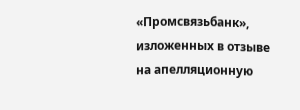«Промсвязьбанк», изложенных в отзыве на апелляционную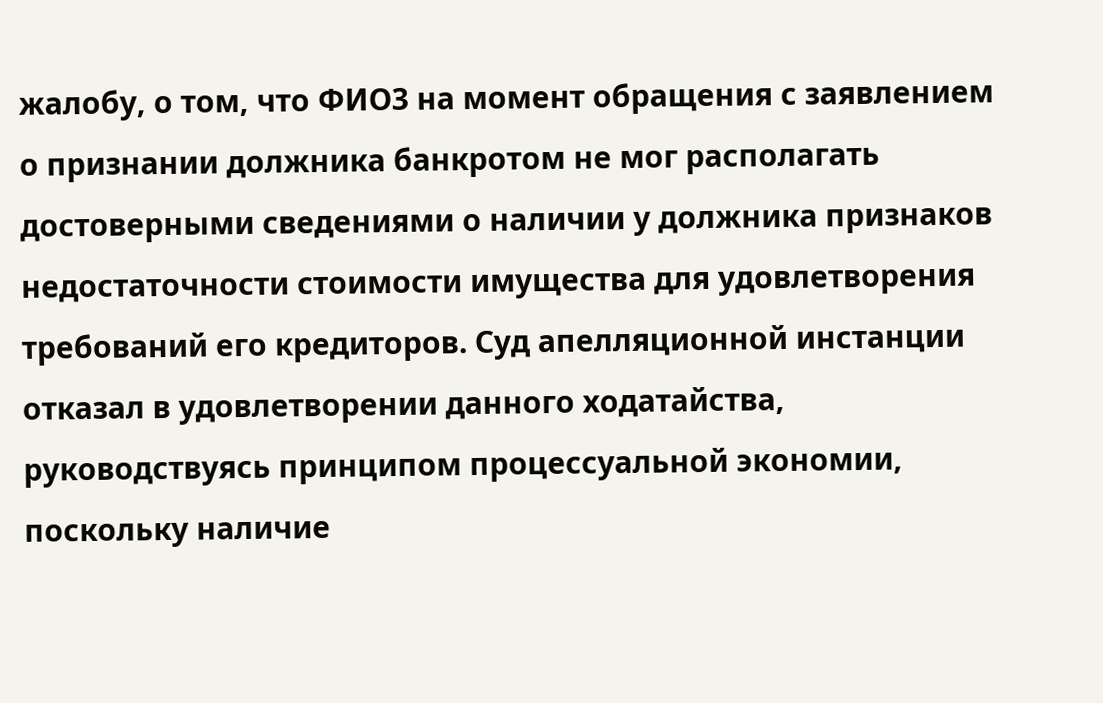жалобу, о том, что ФИО3 на момент обращения с заявлением о признании должника банкротом не мог располагать достоверными сведениями о наличии у должника признаков недостаточности стоимости имущества для удовлетворения требований его кредиторов. Суд апелляционной инстанции отказал в удовлетворении данного ходатайства, руководствуясь принципом процессуальной экономии, поскольку наличие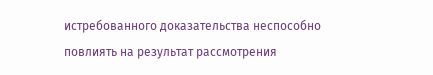истребованного доказательства неспособно повлиять на результат рассмотрения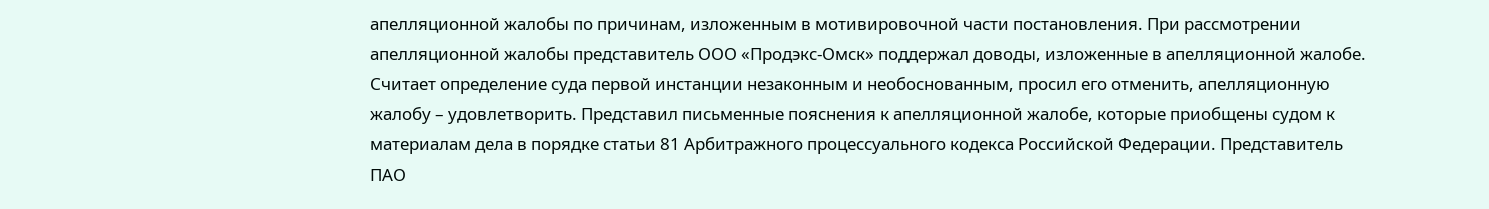апелляционной жалобы по причинам, изложенным в мотивировочной части постановления. При рассмотрении апелляционной жалобы представитель ООО «Продэкс-Омск» поддержал доводы, изложенные в апелляционной жалобе. Считает определение суда первой инстанции незаконным и необоснованным, просил его отменить, апелляционную жалобу – удовлетворить. Представил письменные пояснения к апелляционной жалобе, которые приобщены судом к материалам дела в порядке статьи 81 Арбитражного процессуального кодекса Российской Федерации. Представитель ПАО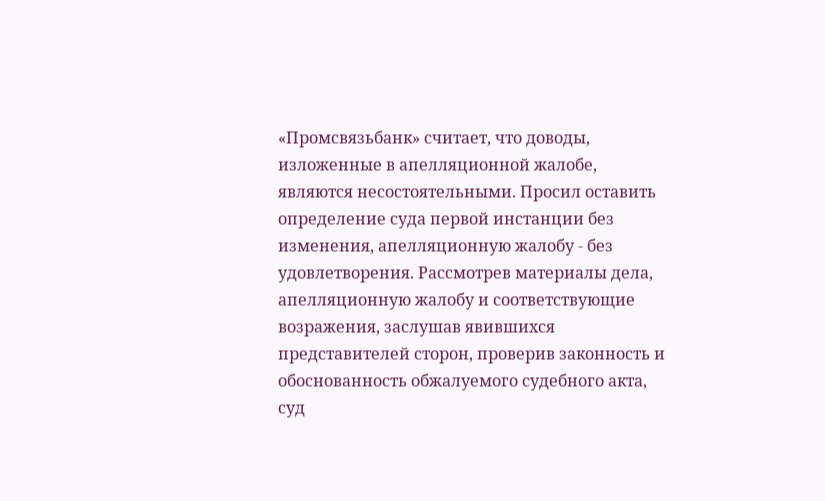«Промсвязьбанк» считает, что доводы, изложенные в апелляционной жалобе, являются несостоятельными. Просил оставить определение суда первой инстанции без изменения, апелляционную жалобу - без удовлетворения. Рассмотрев материалы дела, апелляционную жалобу и соответствующие возражения, заслушав явившихся представителей сторон, проверив законность и обоснованность обжалуемого судебного акта, суд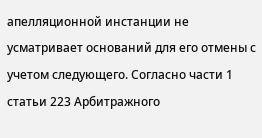апелляционной инстанции не усматривает оснований для его отмены с учетом следующего. Согласно части 1 статьи 223 Арбитражного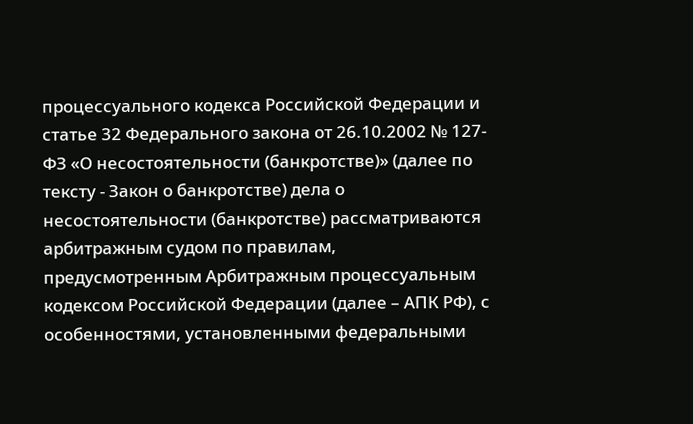процессуального кодекса Российской Федерации и статье 32 Федерального закона от 26.10.2002 № 127-ФЗ «О несостоятельности (банкротстве)» (далее по тексту - Закон о банкротстве) дела о несостоятельности (банкротстве) рассматриваются арбитражным судом по правилам, предусмотренным Арбитражным процессуальным кодексом Российской Федерации (далее – АПК РФ), с особенностями, установленными федеральными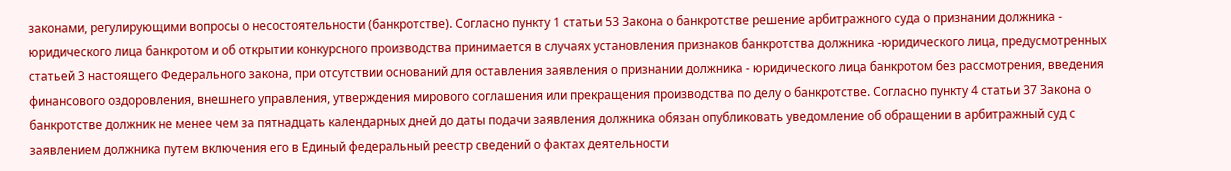законами, регулирующими вопросы о несостоятельности (банкротстве). Согласно пункту 1 статьи 53 Закона о банкротстве решение арбитражного суда о признании должника - юридического лица банкротом и об открытии конкурсного производства принимается в случаях установления признаков банкротства должника -юридического лица, предусмотренных статьей 3 настоящего Федерального закона, при отсутствии оснований для оставления заявления о признании должника - юридического лица банкротом без рассмотрения, введения финансового оздоровления, внешнего управления, утверждения мирового соглашения или прекращения производства по делу о банкротстве. Согласно пункту 4 статьи 37 Закона о банкротстве должник не менее чем за пятнадцать календарных дней до даты подачи заявления должника обязан опубликовать уведомление об обращении в арбитражный суд с заявлением должника путем включения его в Единый федеральный реестр сведений о фактах деятельности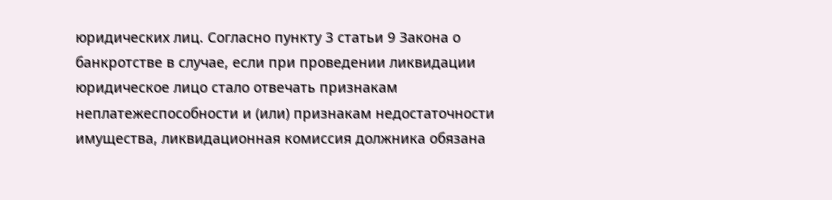юридических лиц. Согласно пункту 3 статьи 9 Закона о банкротстве в случае, если при проведении ликвидации юридическое лицо стало отвечать признакам неплатежеспособности и (или) признакам недостаточности имущества, ликвидационная комиссия должника обязана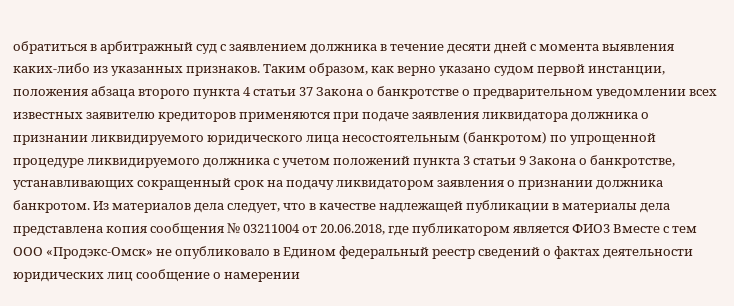обратиться в арбитражный суд с заявлением должника в течение десяти дней с момента выявления каких-либо из указанных признаков. Таким образом, как верно указано судом первой инстанции, положения абзаца второго пункта 4 статьи 37 Закона о банкротстве о предварительном уведомлении всех известных заявителю кредиторов применяются при подаче заявления ликвидатора должника о признании ликвидируемого юридического лица несостоятельным (банкротом) по упрощенной процедуре ликвидируемого должника с учетом положений пункта 3 статьи 9 Закона о банкротстве, устанавливающих сокращенный срок на подачу ликвидатором заявления о признании должника банкротом. Из материалов дела следует, что в качестве надлежащей публикации в материалы дела представлена копия сообщения № 03211004 от 20.06.2018, где публикатором является ФИО3 Вместе с тем ООО «Продэкс-Омск» не опубликовало в Едином федеральный реестр сведений о фактах деятельности юридических лиц сообщение о намерении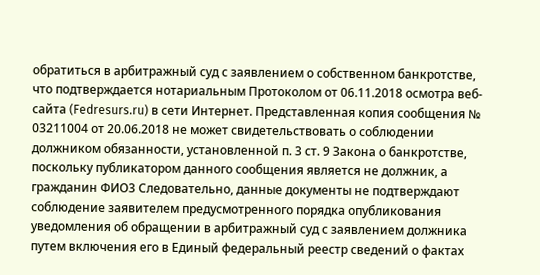обратиться в арбитражный суд с заявлением о собственном банкротстве, что подтверждается нотариальным Протоколом от 06.11.2018 осмотра веб-сайта (Fedresurs.ru) в сети Интернет. Представленная копия сообщения № 03211004 от 20.06.2018 не может свидетельствовать о соблюдении должником обязанности, установленной п. 3 ст. 9 Закона о банкротстве, поскольку публикатором данного сообщения является не должник, а гражданин ФИО3 Следовательно, данные документы не подтверждают соблюдение заявителем предусмотренного порядка опубликования уведомления об обращении в арбитражный суд с заявлением должника путем включения его в Единый федеральный реестр сведений о фактах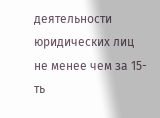деятельности юридических лиц не менее чем за 15-ть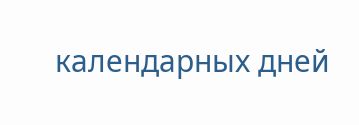календарных дней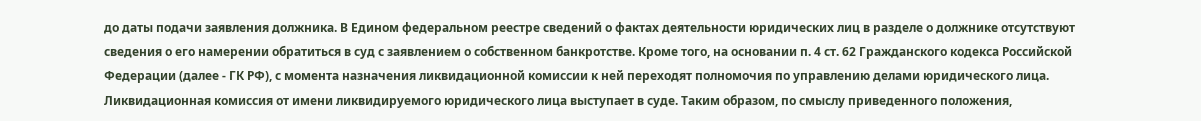до даты подачи заявления должника. В Едином федеральном реестре сведений о фактах деятельности юридических лиц в разделе о должнике отсутствуют сведения о его намерении обратиться в суд с заявлением о собственном банкротстве. Кроме того, на основании п. 4 ст. 62 Гражданского кодекса Российской Федерации (далее - ГК РФ), с момента назначения ликвидационной комиссии к ней переходят полномочия по управлению делами юридического лица. Ликвидационная комиссия от имени ликвидируемого юридического лица выступает в суде. Таким образом, по смыслу приведенного положения,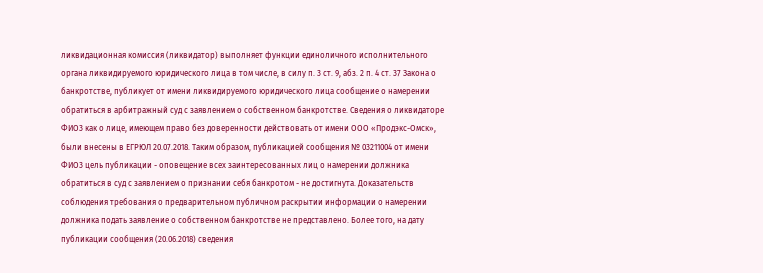ликвидационная комиссия (ликвидатор) выполняет функции единоличного исполнительного органа ликвидируемого юридического лица в том числе, в силу п. 3 ст. 9, абз. 2 п. 4 ст. 37 Закона о банкротстве, публикует от имени ликвидируемого юридического лица сообщение о намерении обратиться в арбитражный суд с заявлением о собственном банкротстве. Сведения о ликвидаторе ФИО3 как о лице, имеющем право без доверенности действовать от имени ООО «Продэкс-Омск», были внесены в ЕГРЮЛ 20.07.2018. Таким образом, публикацией сообщения № 03211004 от имени ФИО3 цель публикации - оповещение всех заинтересованных лиц о намерении должника обратиться в суд с заявлением о признании себя банкротом - не достигнута. Доказательств соблюдения требования о предварительном публичном раскрытии информации о намерении должника подать заявление о собственном банкротстве не представлено. Более того, на дату публикации сообщения (20.06.2018) сведения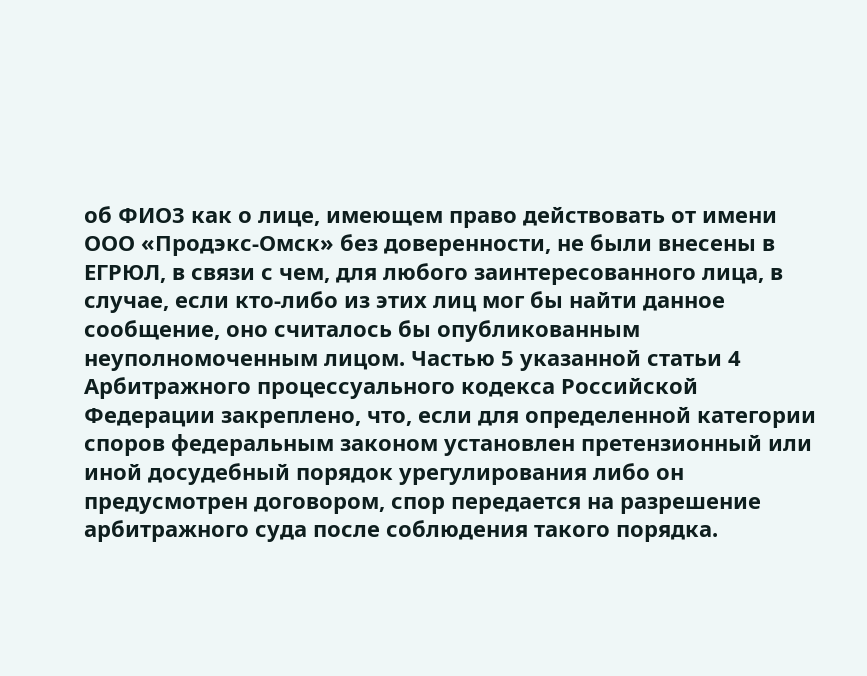об ФИО3 как о лице, имеющем право действовать от имени ООО «Продэкс-Омск» без доверенности, не были внесены в ЕГРЮЛ, в связи с чем, для любого заинтересованного лица, в случае, если кто-либо из этих лиц мог бы найти данное сообщение, оно считалось бы опубликованным неуполномоченным лицом. Частью 5 указанной статьи 4 Арбитражного процессуального кодекса Российской Федерации закреплено, что, если для определенной категории споров федеральным законом установлен претензионный или иной досудебный порядок урегулирования либо он предусмотрен договором, спор передается на разрешение арбитражного суда после соблюдения такого порядка.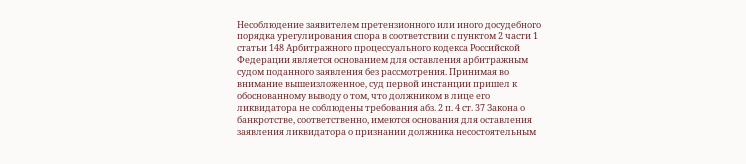Несоблюдение заявителем претензионного или иного досудебного порядка урегулирования спора в соответствии с пунктом 2 части 1 статьи 148 Арбитражного процессуального кодекса Российской Федерации является основанием для оставления арбитражным судом поданного заявления без рассмотрения. Принимая во внимание вышеизложенное, суд первой инстанции пришел к обоснованному выводу о том, что должником в лице его ликвидатора не соблюдены требования абз. 2 п. 4 ст. 37 Закона о банкротстве, соответственно, имеются основания для оставления заявления ликвидатора о признании должника несостоятельным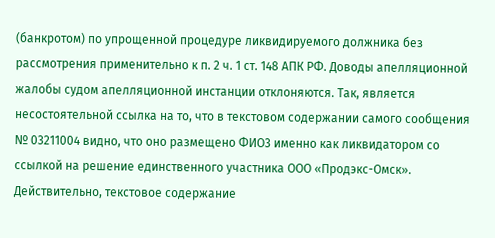(банкротом) по упрощенной процедуре ликвидируемого должника без рассмотрения применительно к п. 2 ч. 1 ст. 148 АПК РФ. Доводы апелляционной жалобы судом апелляционной инстанции отклоняются. Так, является несостоятельной ссылка на то, что в текстовом содержании самого сообщения № 03211004 видно, что оно размещено ФИО3 именно как ликвидатором со ссылкой на решение единственного участника ООО «Продэкс-Омск». Действительно, текстовое содержание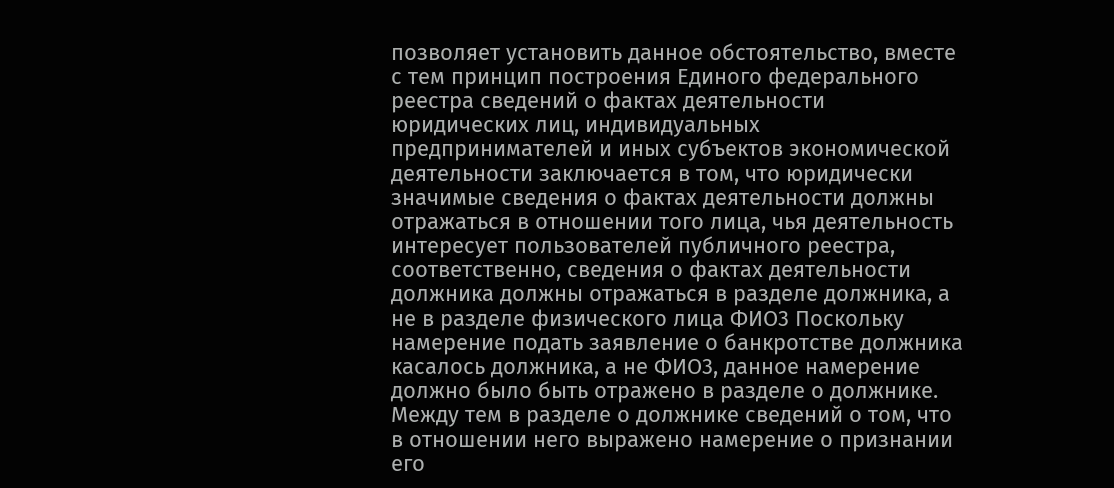позволяет установить данное обстоятельство, вместе с тем принцип построения Единого федерального реестра сведений о фактах деятельности юридических лиц, индивидуальных предпринимателей и иных субъектов экономической деятельности заключается в том, что юридически значимые сведения о фактах деятельности должны отражаться в отношении того лица, чья деятельность интересует пользователей публичного реестра, соответственно, сведения о фактах деятельности должника должны отражаться в разделе должника, а не в разделе физического лица ФИО3 Поскольку намерение подать заявление о банкротстве должника касалось должника, а не ФИО3, данное намерение должно было быть отражено в разделе о должнике. Между тем в разделе о должнике сведений о том, что в отношении него выражено намерение о признании его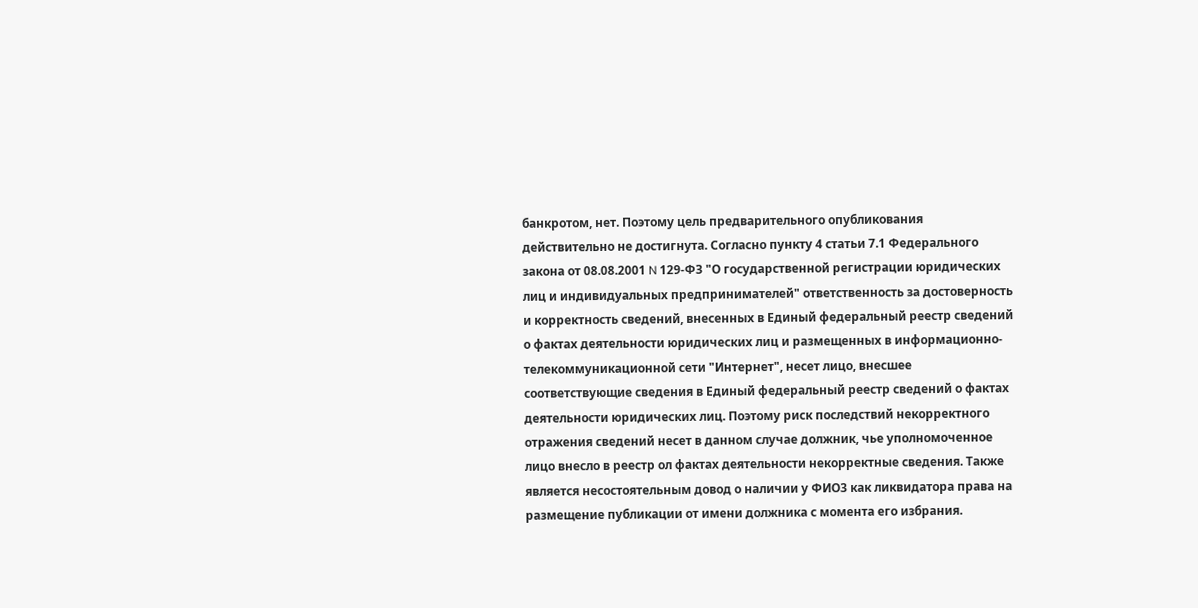банкротом, нет. Поэтому цель предварительного опубликования действительно не достигнута. Согласно пункту 4 статьи 7.1 Федерального закона от 08.08.2001 N 129-ФЗ "О государственной регистрации юридических лиц и индивидуальных предпринимателей" ответственность за достоверность и корректность сведений, внесенных в Единый федеральный реестр сведений о фактах деятельности юридических лиц и размещенных в информационно-телекоммуникационной сети "Интернет", несет лицо, внесшее соответствующие сведения в Единый федеральный реестр сведений о фактах деятельности юридических лиц. Поэтому риск последствий некорректного отражения сведений несет в данном случае должник, чье уполномоченное лицо внесло в реестр ол фактах деятельности некорректные сведения. Также является несостоятельным довод о наличии у ФИО3 как ликвидатора права на размещение публикации от имени должника с момента его избрания.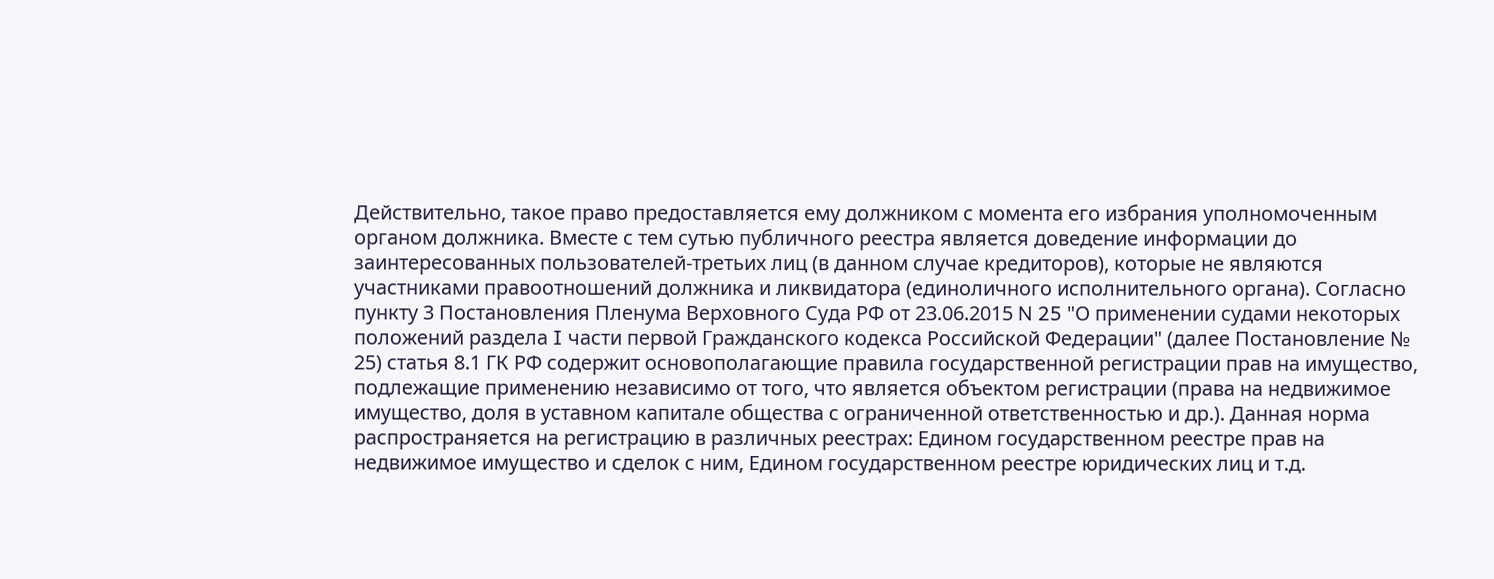Действительно, такое право предоставляется ему должником с момента его избрания уполномоченным органом должника. Вместе с тем сутью публичного реестра является доведение информации до заинтересованных пользователей-третьих лиц (в данном случае кредиторов), которые не являются участниками правоотношений должника и ликвидатора (единоличного исполнительного органа). Согласно пункту 3 Постановления Пленума Верховного Суда РФ от 23.06.2015 N 25 "О применении судами некоторых положений раздела I части первой Гражданского кодекса Российской Федерации" (далее Постановление № 25) статья 8.1 ГК РФ содержит основополагающие правила государственной регистрации прав на имущество, подлежащие применению независимо от того, что является объектом регистрации (права на недвижимое имущество, доля в уставном капитале общества с ограниченной ответственностью и др.). Данная норма распространяется на регистрацию в различных реестрах: Едином государственном реестре прав на недвижимое имущество и сделок с ним, Едином государственном реестре юридических лиц и т.д.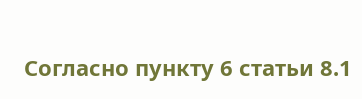Согласно пункту 6 статьи 8.1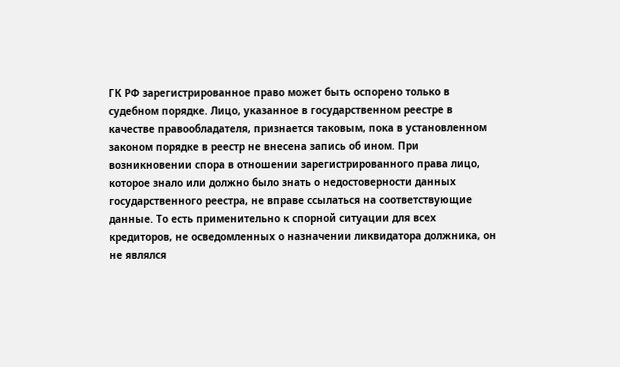ГК РФ зарегистрированное право может быть оспорено только в судебном порядке. Лицо, указанное в государственном реестре в качестве правообладателя, признается таковым, пока в установленном законом порядке в реестр не внесена запись об ином. При возникновении спора в отношении зарегистрированного права лицо, которое знало или должно было знать о недостоверности данных государственного реестра, не вправе ссылаться на соответствующие данные. То есть применительно к спорной ситуации для всех кредиторов, не осведомленных о назначении ликвидатора должника, он не являлся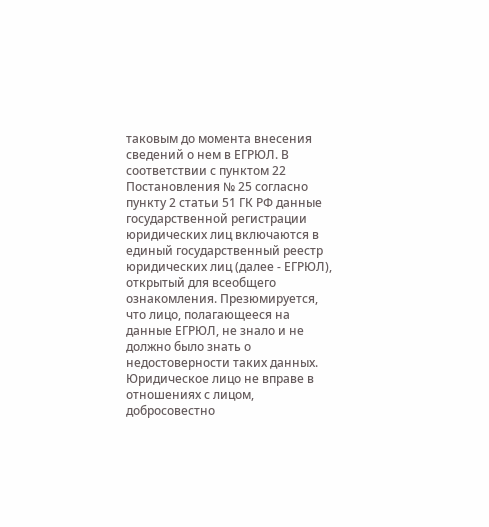таковым до момента внесения сведений о нем в ЕГРЮЛ. В соответствии с пунктом 22 Постановления № 25 согласно пункту 2 статьи 51 ГК РФ данные государственной регистрации юридических лиц включаются в единый государственный реестр юридических лиц (далее - ЕГРЮЛ), открытый для всеобщего ознакомления. Презюмируется, что лицо, полагающееся на данные ЕГРЮЛ, не знало и не должно было знать о недостоверности таких данных. Юридическое лицо не вправе в отношениях с лицом, добросовестно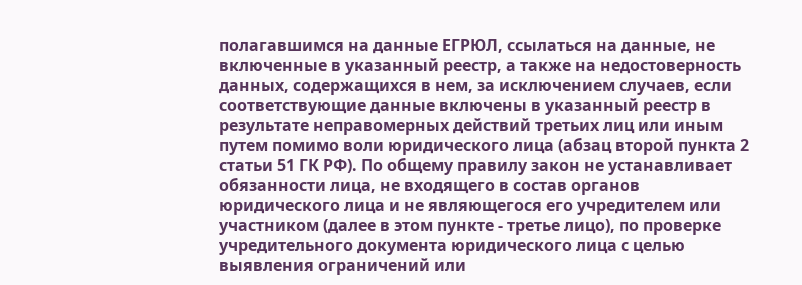полагавшимся на данные ЕГРЮЛ, ссылаться на данные, не включенные в указанный реестр, а также на недостоверность данных, содержащихся в нем, за исключением случаев, если соответствующие данные включены в указанный реестр в результате неправомерных действий третьих лиц или иным путем помимо воли юридического лица (абзац второй пункта 2 статьи 51 ГК РФ). По общему правилу закон не устанавливает обязанности лица, не входящего в состав органов юридического лица и не являющегося его учредителем или участником (далее в этом пункте - третье лицо), по проверке учредительного документа юридического лица с целью выявления ограничений или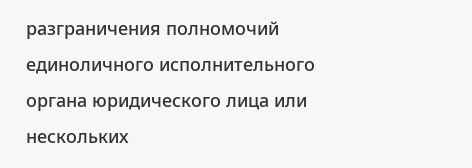разграничения полномочий единоличного исполнительного органа юридического лица или нескольких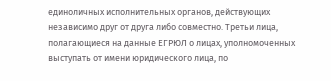единоличных исполнительных органов, действующих независимо друг от друга либо совместно. Третьи лица, полагающиеся на данные ЕГРЮЛ о лицах, уполномоченных выступать от имени юридического лица, по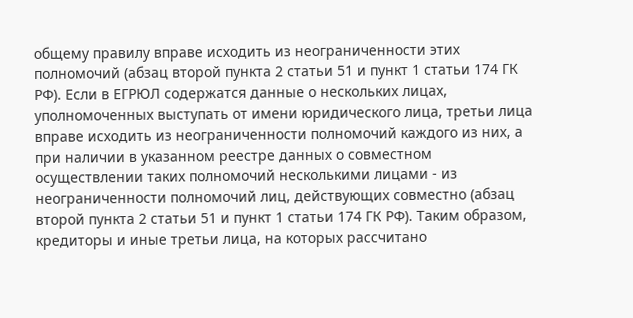общему правилу вправе исходить из неограниченности этих полномочий (абзац второй пункта 2 статьи 51 и пункт 1 статьи 174 ГК РФ). Если в ЕГРЮЛ содержатся данные о нескольких лицах, уполномоченных выступать от имени юридического лица, третьи лица вправе исходить из неограниченности полномочий каждого из них, а при наличии в указанном реестре данных о совместном осуществлении таких полномочий несколькими лицами - из неограниченности полномочий лиц, действующих совместно (абзац второй пункта 2 статьи 51 и пункт 1 статьи 174 ГК РФ). Таким образом, кредиторы и иные третьи лица, на которых рассчитано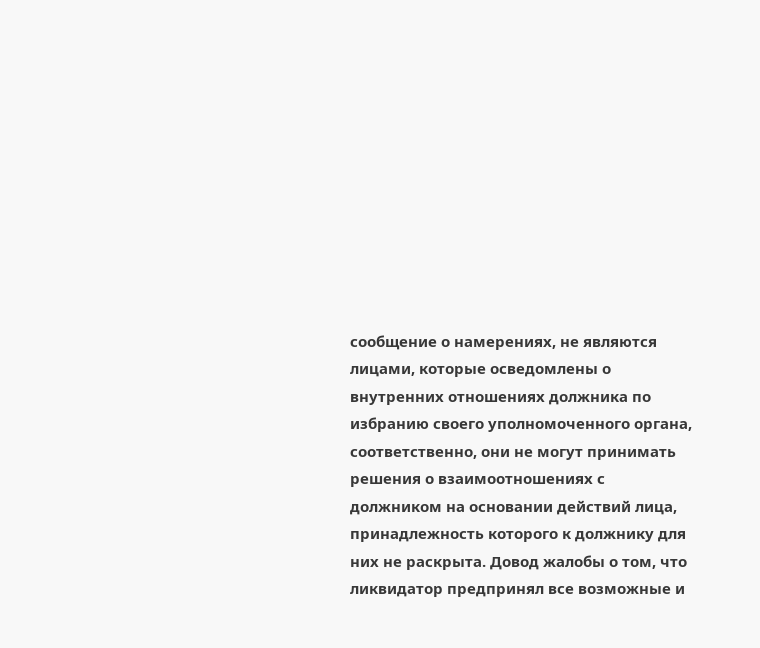сообщение о намерениях, не являются лицами, которые осведомлены о внутренних отношениях должника по избранию своего уполномоченного органа, соответственно, они не могут принимать решения о взаимоотношениях с должником на основании действий лица, принадлежность которого к должнику для них не раскрыта. Довод жалобы о том, что ликвидатор предпринял все возможные и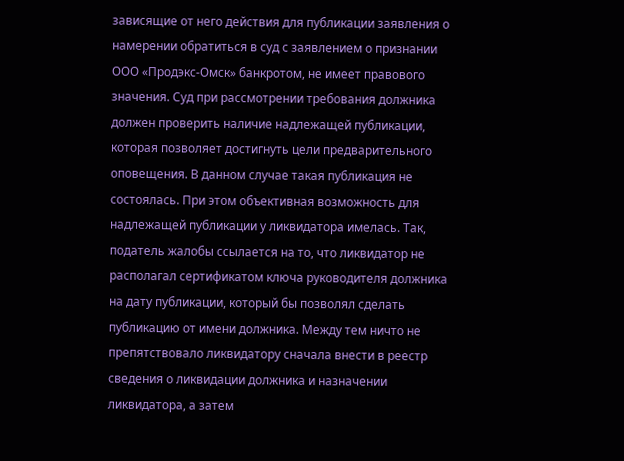зависящие от него действия для публикации заявления о намерении обратиться в суд с заявлением о признании ООО «Продэкс-Омск» банкротом, не имеет правового значения. Суд при рассмотрении требования должника должен проверить наличие надлежащей публикации, которая позволяет достигнуть цели предварительного оповещения. В данном случае такая публикация не состоялась. При этом объективная возможность для надлежащей публикации у ликвидатора имелась. Так, податель жалобы ссылается на то, что ликвидатор не располагал сертификатом ключа руководителя должника на дату публикации, который бы позволял сделать публикацию от имени должника. Между тем ничто не препятствовало ликвидатору сначала внести в реестр сведения о ликвидации должника и назначении ликвидатора, а затем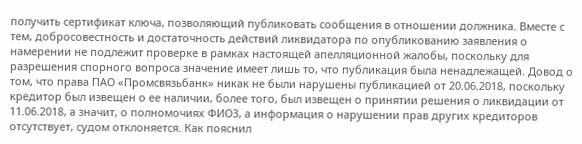получить сертификат ключа, позволяющий публиковать сообщения в отношении должника. Вместе с тем, добросовестность и достаточность действий ликвидатора по опубликованию заявления о намерении не подлежит проверке в рамках настоящей апелляционной жалобы, поскольку для разрешения спорного вопроса значение имеет лишь то, что публикация была ненадлежащей. Довод о том, что права ПАО «Промсвязьбанк» никак не были нарушены публикацией от 20.06.2018, поскольку кредитор был извещен о ее наличии, более того, был извещен о принятии решения о ликвидации от 11.06.2018, а значит, о полномочиях ФИО3, а информация о нарушении прав других кредиторов отсутствует, судом отклоняется. Как пояснил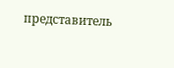представитель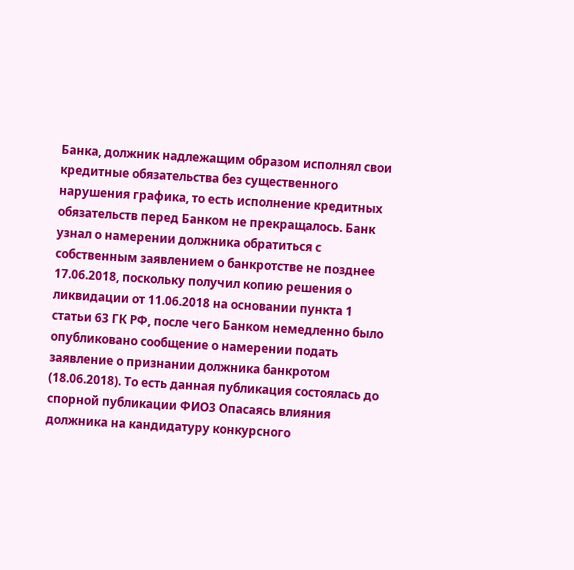Банка, должник надлежащим образом исполнял свои кредитные обязательства без существенного нарушения графика, то есть исполнение кредитных обязательств перед Банком не прекращалось. Банк узнал о намерении должника обратиться с собственным заявлением о банкротстве не позднее 17.06.2018, поскольку получил копию решения о ликвидации от 11.06.2018 на основании пункта 1 статьи 63 ГК РФ, после чего Банком немедленно было опубликовано сообщение о намерении подать заявление о признании должника банкротом (18.06.2018). То есть данная публикация состоялась до спорной публикации ФИО3 Опасаясь влияния должника на кандидатуру конкурсного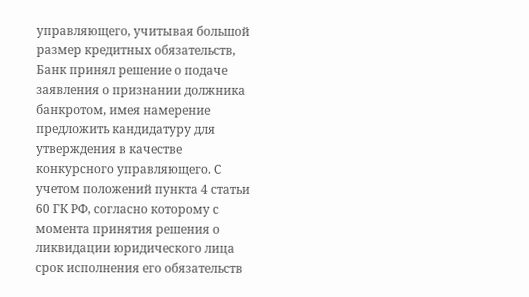управляющего, учитывая большой размер кредитных обязательств, Банк принял решение о подаче заявления о признании должника банкротом, имея намерение предложить кандидатуру для утверждения в качестве конкурсного управляющего. С учетом положений пункта 4 статьи 60 ГК РФ, согласно которому с момента принятия решения о ликвидации юридического лица срок исполнения его обязательств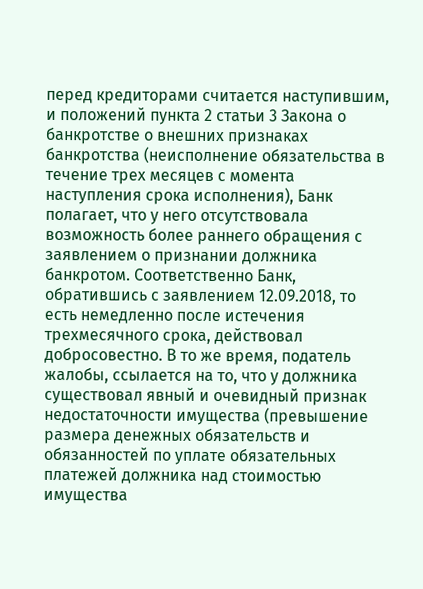перед кредиторами считается наступившим, и положений пункта 2 статьи 3 Закона о банкротстве о внешних признаках банкротства (неисполнение обязательства в течение трех месяцев с момента наступления срока исполнения), Банк полагает, что у него отсутствовала возможность более раннего обращения с заявлением о признании должника банкротом. Соответственно Банк, обратившись с заявлением 12.09.2018, то есть немедленно после истечения трехмесячного срока, действовал добросовестно. В то же время, податель жалобы, ссылается на то, что у должника существовал явный и очевидный признак недостаточности имущества (превышение размера денежных обязательств и обязанностей по уплате обязательных платежей должника над стоимостью имущества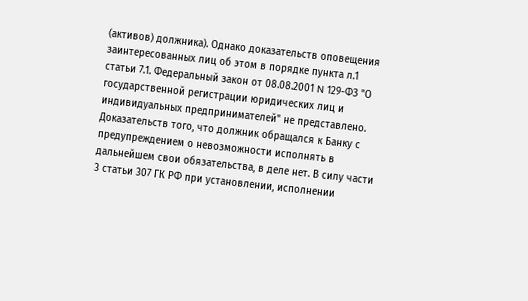(активов) должника). Однако доказательств оповещения заинтересованных лиц об этом в порядке пункта л.1 статьи 7.1. Федеральный закон от 08.08.2001 N 129-ФЗ "О государственной регистрации юридических лиц и индивидуальных предпринимателей" не представлено. Доказательств того, что должник обращался к Банку с предупреждением о невозможности исполнять в дальнейшем свои обязательства, в деле нет. В силу части 3 статьи 307 ГК РФ при установлении, исполнении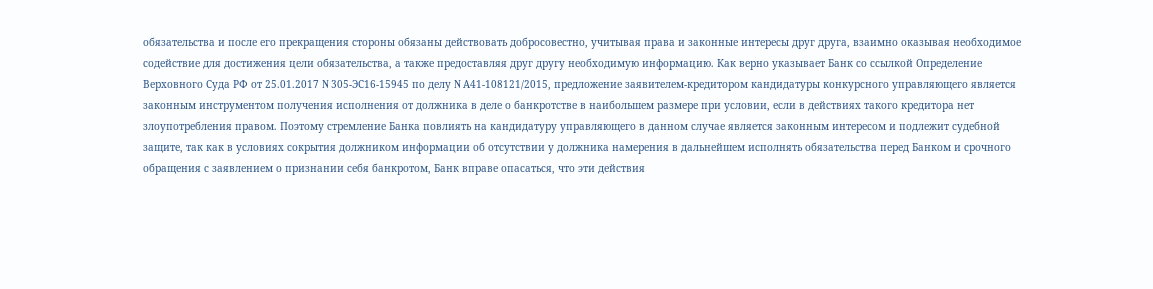обязательства и после его прекращения стороны обязаны действовать добросовестно, учитывая права и законные интересы друг друга, взаимно оказывая необходимое содействие для достижения цели обязательства, а также предоставляя друг другу необходимую информацию. Как верно указывает Банк со ссылкой Определение Верховного Суда РФ от 25.01.2017 N 305-ЭС16-15945 по делу N А41-108121/2015, предложение заявителем-кредитором кандидатуры конкурсного управляющего является законным инструментом получения исполнения от должника в деле о банкротстве в наибольшем размере при условии, если в действиях такого кредитора нет злоупотребления правом. Поэтому стремление Банка повлиять на кандидатуру управляющего в данном случае является законным интересом и подлежит судебной защите, так как в условиях сокрытия должником информации об отсутствии у должника намерения в дальнейшем исполнять обязательства перед Банком и срочного обращения с заявлением о признании себя банкротом, Банк вправе опасаться, что эти действия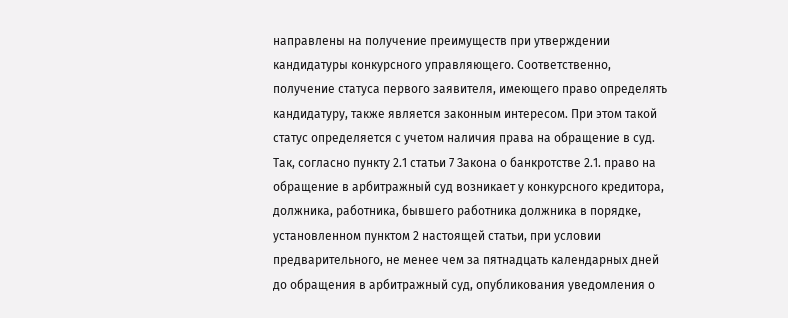направлены на получение преимуществ при утверждении кандидатуры конкурсного управляющего. Соответственно, получение статуса первого заявителя, имеющего право определять кандидатуру, также является законным интересом. При этом такой статус определяется с учетом наличия права на обращение в суд. Так, согласно пункту 2.1 статьи 7 Закона о банкротстве 2.1. право на обращение в арбитражный суд возникает у конкурсного кредитора, должника, работника, бывшего работника должника в порядке, установленном пунктом 2 настоящей статьи, при условии предварительного, не менее чем за пятнадцать календарных дней до обращения в арбитражный суд, опубликования уведомления о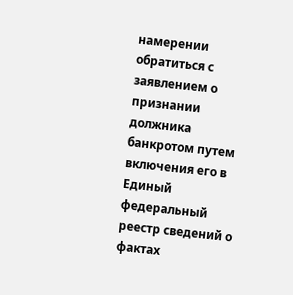намерении обратиться с заявлением о признании должника банкротом путем включения его в Единый федеральный реестр сведений о фактах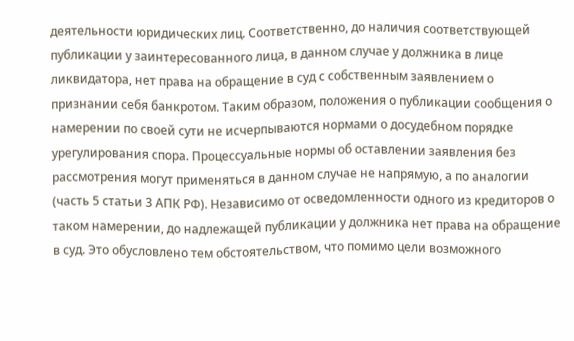деятельности юридических лиц. Соответственно, до наличия соответствующей публикации у заинтересованного лица, в данном случае у должника в лице ликвидатора, нет права на обращение в суд с собственным заявлением о признании себя банкротом. Таким образом, положения о публикации сообщения о намерении по своей сути не исчерпываются нормами о досудебном порядке урегулирования спора. Процессуальные нормы об оставлении заявления без рассмотрения могут применяться в данном случае не напрямую, а по аналогии (часть 5 статьи 3 АПК РФ). Независимо от осведомленности одного из кредиторов о таком намерении, до надлежащей публикации у должника нет права на обращение в суд. Это обусловлено тем обстоятельством, что помимо цели возможного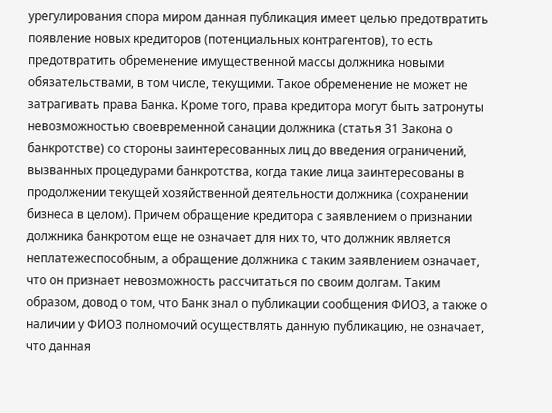урегулирования спора миром данная публикация имеет целью предотвратить появление новых кредиторов (потенциальных контрагентов), то есть предотвратить обременение имущественной массы должника новыми обязательствами, в том числе, текущими. Такое обременение не может не затрагивать права Банка. Кроме того, права кредитора могут быть затронуты невозможностью своевременной санации должника (статья 31 Закона о банкротстве) со стороны заинтересованных лиц до введения ограничений, вызванных процедурами банкротства, когда такие лица заинтересованы в продолжении текущей хозяйственной деятельности должника (сохранении бизнеса в целом). Причем обращение кредитора с заявлением о признании должника банкротом еще не означает для них то, что должник является неплатежеспособным, а обращение должника с таким заявлением означает, что он признает невозможность рассчитаться по своим долгам. Таким образом, довод о том, что Банк знал о публикации сообщения ФИО3, а также о наличии у ФИО3 полномочий осуществлять данную публикацию, не означает, что данная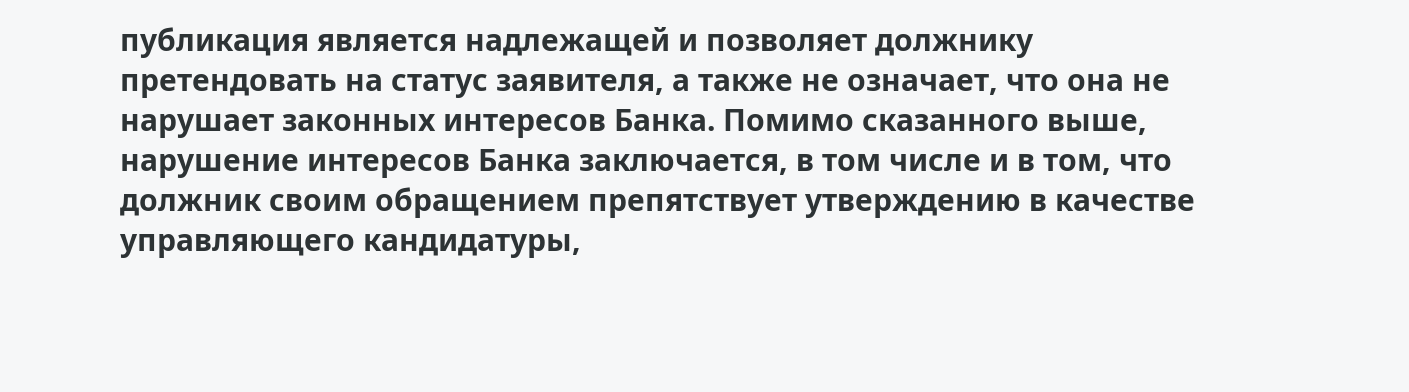публикация является надлежащей и позволяет должнику претендовать на статус заявителя, а также не означает, что она не нарушает законных интересов Банка. Помимо сказанного выше, нарушение интересов Банка заключается, в том числе и в том, что должник своим обращением препятствует утверждению в качестве управляющего кандидатуры,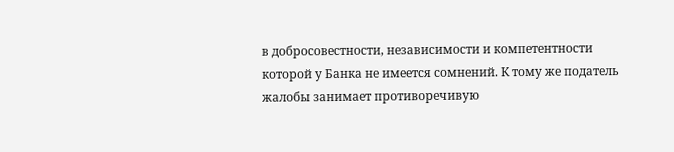в добросовестности, независимости и компетентности которой у Банка не имеется сомнений. К тому же податель жалобы занимает противоречивую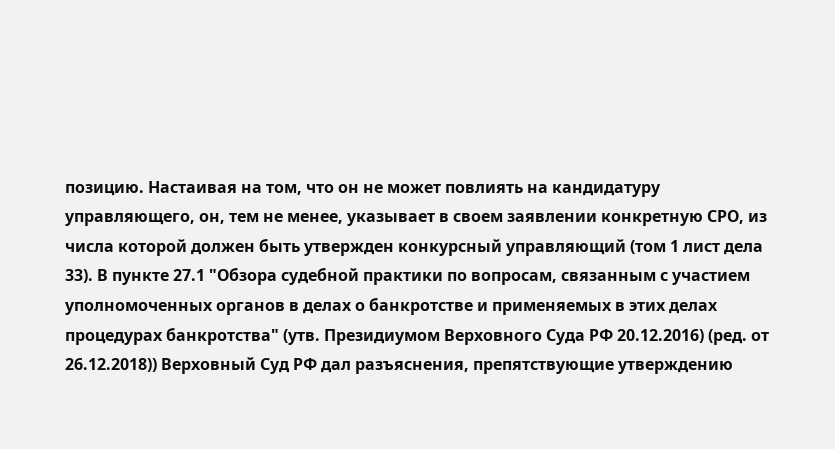позицию. Настаивая на том, что он не может повлиять на кандидатуру управляющего, он, тем не менее, указывает в своем заявлении конкретную СРО, из числа которой должен быть утвержден конкурсный управляющий (том 1 лист дела 33). В пункте 27.1 "Обзора судебной практики по вопросам, связанным с участием уполномоченных органов в делах о банкротстве и применяемых в этих делах процедурах банкротства" (утв. Президиумом Верховного Суда РФ 20.12.2016) (ред. от 26.12.2018)) Верховный Суд РФ дал разъяснения, препятствующие утверждению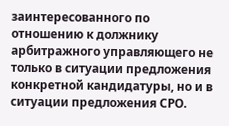заинтересованного по отношению к должнику арбитражного управляющего не только в ситуации предложения конкретной кандидатуры, но и в ситуации предложения СРО.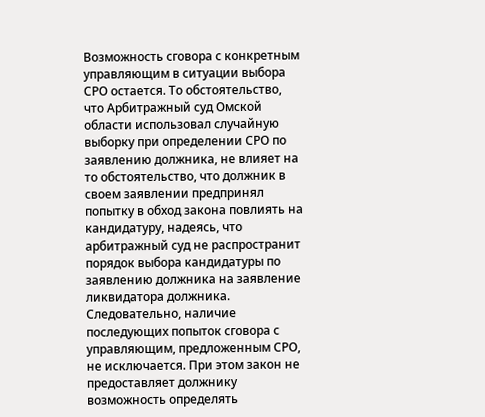Возможность сговора с конкретным управляющим в ситуации выбора СРО остается. То обстоятельство, что Арбитражный суд Омской области использовал случайную выборку при определении СРО по заявлению должника, не влияет на то обстоятельство, что должник в своем заявлении предпринял попытку в обход закона повлиять на кандидатуру, надеясь, что арбитражный суд не распространит порядок выбора кандидатуры по заявлению должника на заявление ликвидатора должника. Следовательно, наличие последующих попыток сговора с управляющим, предложенным СРО, не исключается. При этом закон не предоставляет должнику возможность определять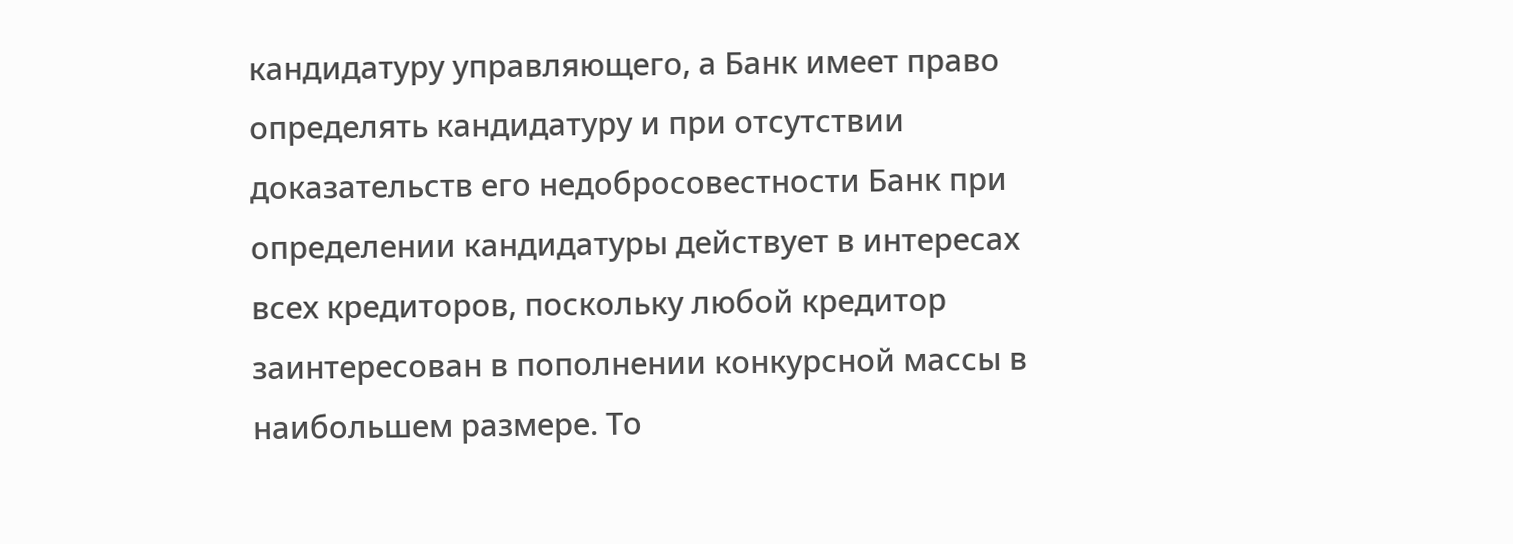кандидатуру управляющего, а Банк имеет право определять кандидатуру и при отсутствии доказательств его недобросовестности Банк при определении кандидатуры действует в интересах всех кредиторов, поскольку любой кредитор заинтересован в пополнении конкурсной массы в наибольшем размере. То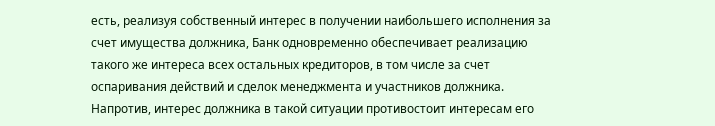есть, реализуя собственный интерес в получении наибольшего исполнения за счет имущества должника, Банк одновременно обеспечивает реализацию такого же интереса всех остальных кредиторов, в том числе за счет оспаривания действий и сделок менеджмента и участников должника. Напротив, интерес должника в такой ситуации противостоит интересам его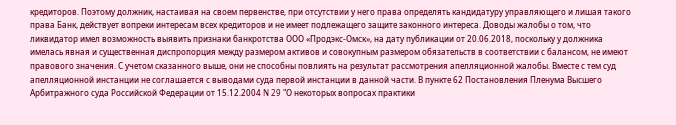кредиторов. Поэтому должник, настаивая на своем первенстве, при отсутствии у него права определять кандидатуру управляющего и лишая такого права Банк, действует вопреки интересам всех кредиторов и не имеет подлежащего защите законного интереса. Доводы жалобы о том, что ликвидатор имел возможность выявить признаки банкротства ООО «Продэкс-Омск», на дату публикации от 20.06.2018, поскольку у должника имелась явная и существенная диспропорция между размером активов и совокупным размером обязательств в соответствии с балансом, не имеют правового значения. С учетом сказанного выше, они не способны повлиять на результат рассмотрения апелляционной жалобы. Вместе с тем суд апелляционной инстанции не соглашается с выводами суда первой инстанции в данной части. В пункте 62 Постановления Пленума Высшего Арбитражного суда Российской Федерации от 15.12.2004 N 29 "О некоторых вопросах практики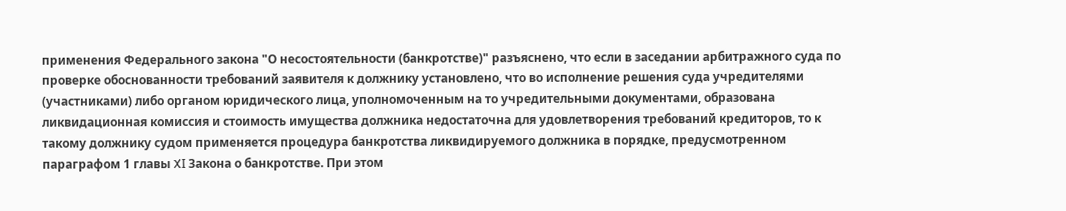применения Федерального закона "О несостоятельности (банкротстве)" разъяснено, что если в заседании арбитражного суда по проверке обоснованности требований заявителя к должнику установлено, что во исполнение решения суда учредителями (участниками) либо органом юридического лица, уполномоченным на то учредительными документами, образована ликвидационная комиссия и стоимость имущества должника недостаточна для удовлетворения требований кредиторов, то к такому должнику судом применяется процедура банкротства ликвидируемого должника в порядке, предусмотренном параграфом 1 главы XI Закона о банкротстве. При этом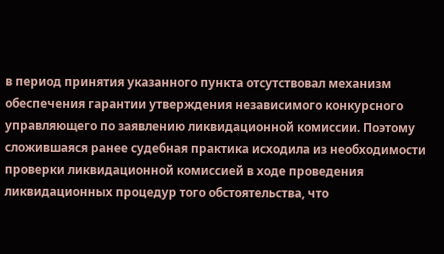в период принятия указанного пункта отсутствовал механизм обеспечения гарантии утверждения независимого конкурсного управляющего по заявлению ликвидационной комиссии. Поэтому сложившаяся ранее судебная практика исходила из необходимости проверки ликвидационной комиссией в ходе проведения ликвидационных процедур того обстоятельства, что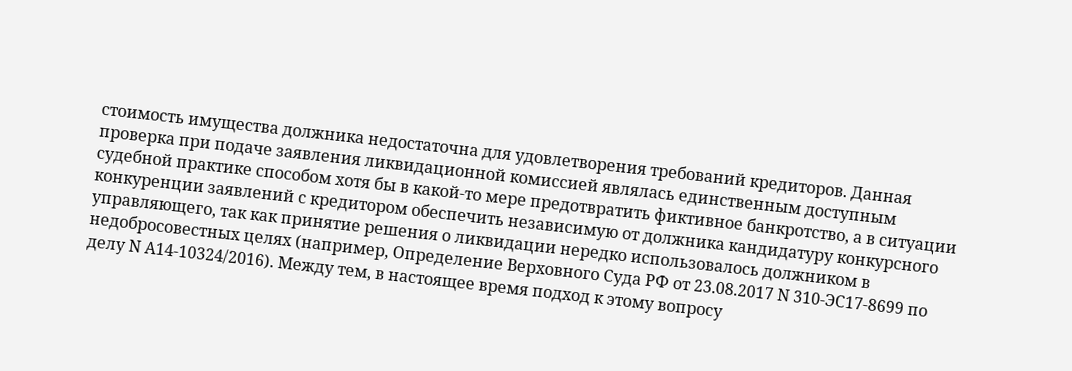стоимость имущества должника недостаточна для удовлетворения требований кредиторов. Данная проверка при подаче заявления ликвидационной комиссией являлась единственным доступным судебной практике способом хотя бы в какой-то мере предотвратить фиктивное банкротство, а в ситуации конкуренции заявлений с кредитором обеспечить независимую от должника кандидатуру конкурсного управляющего, так как принятие решения о ликвидации нередко использовалось должником в недобросовестных целях (например, Определение Верховного Суда РФ от 23.08.2017 N 310-ЭС17-8699 по делу N А14-10324/2016). Между тем, в настоящее время подход к этому вопросу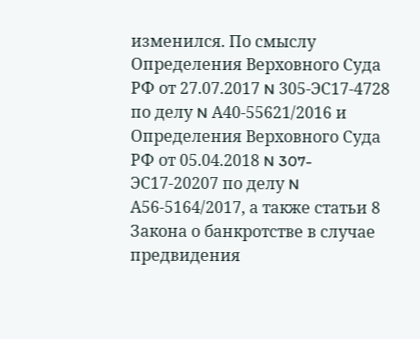изменился. По смыслу Определения Верховного Суда РФ от 27.07.2017 N 305-ЭС17-4728 по делу N А40-55621/2016 и Определения Верховного Суда РФ от 05.04.2018 N 307-ЭС17-20207 по делу N А56-5164/2017, а также статьи 8 Закона о банкротстве в случае предвидения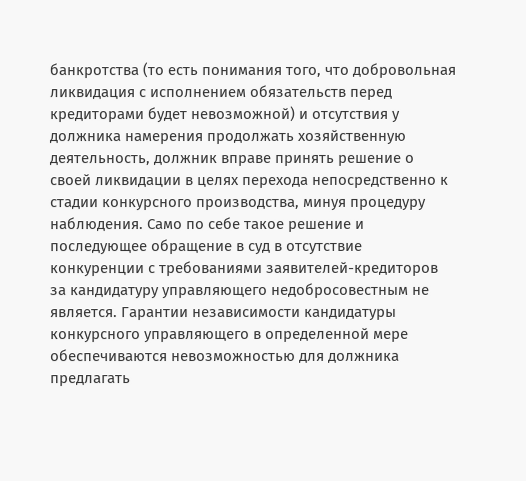банкротства (то есть понимания того, что добровольная ликвидация с исполнением обязательств перед кредиторами будет невозможной) и отсутствия у должника намерения продолжать хозяйственную деятельность, должник вправе принять решение о своей ликвидации в целях перехода непосредственно к стадии конкурсного производства, минуя процедуру наблюдения. Само по себе такое решение и последующее обращение в суд в отсутствие конкуренции с требованиями заявителей-кредиторов за кандидатуру управляющего недобросовестным не является. Гарантии независимости кандидатуры конкурсного управляющего в определенной мере обеспечиваются невозможностью для должника предлагать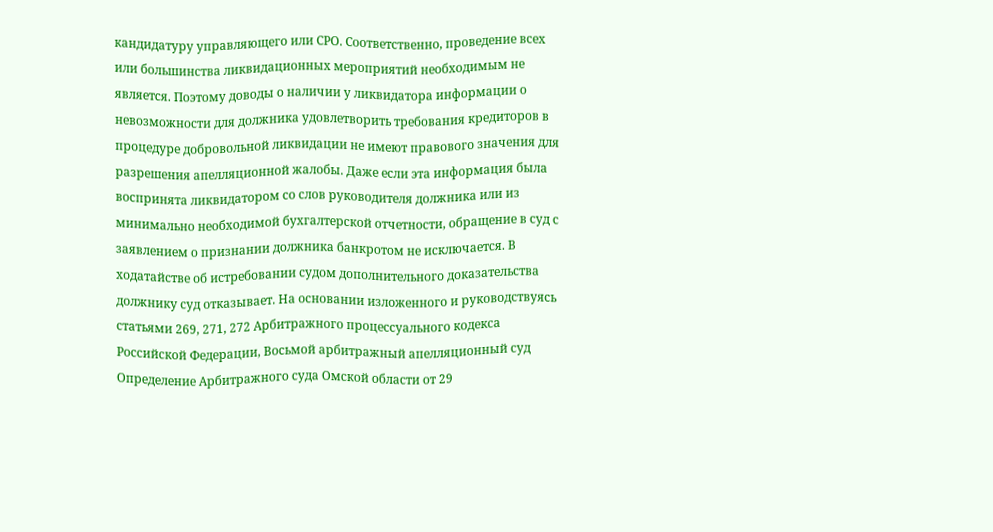кандидатуру управляющего или СРО. Соответственно, проведение всех или большинства ликвидационных мероприятий необходимым не является. Поэтому доводы о наличии у ликвидатора информации о невозможности для должника удовлетворить требования кредиторов в процедуре добровольной ликвидации не имеют правового значения для разрешения апелляционной жалобы. Даже если эта информация была воспринята ликвидатором со слов руководителя должника или из минимально необходимой бухгалтерской отчетности, обращение в суд с заявлением о признании должника банкротом не исключается. В ходатайстве об истребовании судом дополнительного доказательства должнику суд отказывает. На основании изложенного и руководствуясь статьями 269, 271, 272 Арбитражного процессуального кодекса Российской Федерации, Восьмой арбитражный апелляционный суд Определение Арбитражного суда Омской области от 29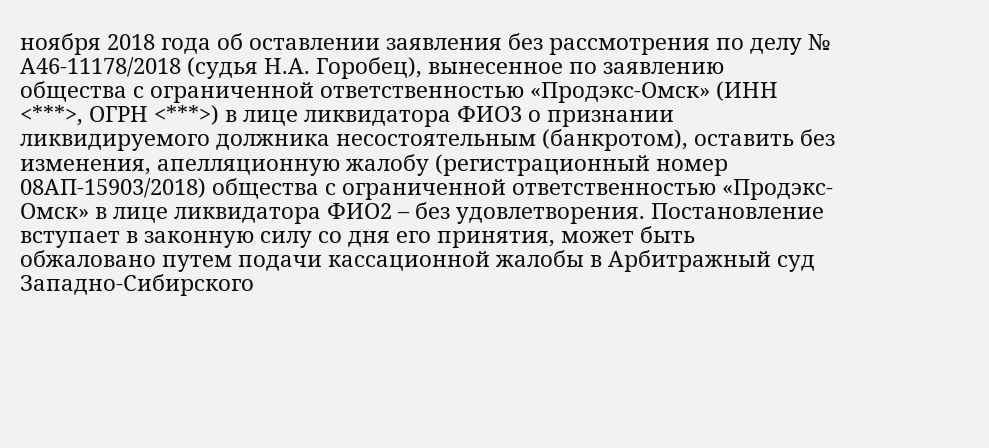ноября 2018 года об оставлении заявления без рассмотрения по делу № А46-11178/2018 (судья Н.А. Горобец), вынесенное по заявлению общества с ограниченной ответственностью «Продэкс-Омск» (ИНН <***>, ОГРН <***>) в лице ликвидатора ФИО3 о признании ликвидируемого должника несостоятельным (банкротом), оставить без изменения, апелляционную жалобу (регистрационный номер 08АП-15903/2018) общества с ограниченной ответственностью «Продэкс-Омск» в лице ликвидатора ФИО2 – без удовлетворения. Постановление вступает в законную силу со дня его принятия, может быть обжаловано путем подачи кассационной жалобы в Арбитражный суд Западно-Cибирского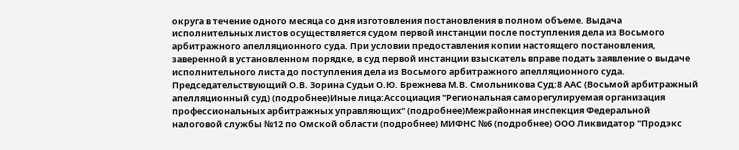округа в течение одного месяца со дня изготовления постановления в полном объеме. Выдача исполнительных листов осуществляется судом первой инстанции после поступления дела из Восьмого арбитражного апелляционного суда. При условии предоставления копии настоящего постановления, заверенной в установленном порядке, в суд первой инстанции взыскатель вправе подать заявление о выдаче исполнительного листа до поступления дела из Восьмого арбитражного апелляционного суда. Председательствующий О.В. Зорина Судьи О.Ю. Брежнева М.В. Смольникова Суд:8 ААС (Восьмой арбитражный апелляционный суд) (подробнее)Иные лица:Ассоциация "Региональная саморегулируемая организация профессиональных арбитражных управляющих" (подробнее)Межрайонная инспекция Федеральной налоговой службы №12 по Омской области (подробнее) МИФНС №6 (подробнее) ООО Ликвидатор "Продэкс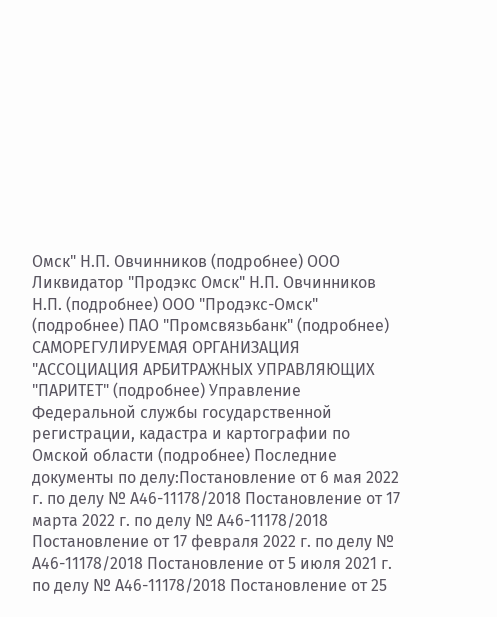Омск" Н.П. Овчинников (подробнее) ООО Ликвидатор "Продэкс Омск" Н.П. Овчинников Н.П. (подробнее) ООО "Продэкс-Омск" (подробнее) ПАО "Промсвязьбанк" (подробнее) САМОРЕГУЛИРУЕМАЯ ОРГАНИЗАЦИЯ "АССОЦИАЦИЯ АРБИТРАЖНЫХ УПРАВЛЯЮЩИХ "ПАРИТЕТ" (подробнее) Управление Федеральной службы государственной регистрации, кадастра и картографии по Омской области (подробнее) Последние документы по делу:Постановление от 6 мая 2022 г. по делу № А46-11178/2018 Постановление от 17 марта 2022 г. по делу № А46-11178/2018 Постановление от 17 февраля 2022 г. по делу № А46-11178/2018 Постановление от 5 июля 2021 г. по делу № А46-11178/2018 Постановление от 25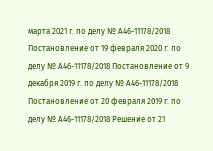марта 2021 г. по делу № А46-11178/2018 Постановление от 19 февраля 2020 г. по делу № А46-11178/2018 Постановление от 9 декабря 2019 г. по делу № А46-11178/2018 Постановление от 20 февраля 2019 г. по делу № А46-11178/2018 Решение от 21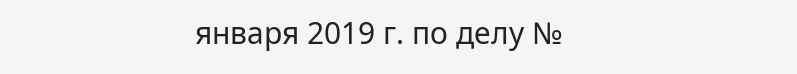января 2019 г. по делу №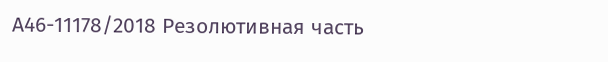А46-11178/2018 Резолютивная часть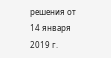решения от 14 января 2019 г.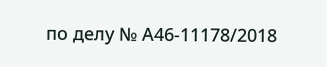по делу № А46-11178/2018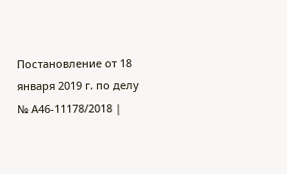Постановление от 18 января 2019 г. по делу № А46-11178/2018 |